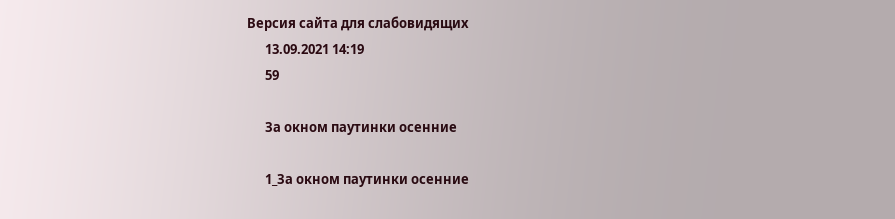Версия сайта для слабовидящих
      13.09.2021 14:19
      59

      За окном паутинки осенние

      1_За окном паутинки осенние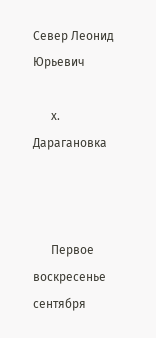Север Леонид Юрьевич

      х. Дарагановка



      Первое воскресенье сентября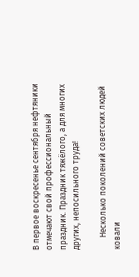В первое воскресенье сентября нефтяники отмечают свой профессиональный праздник. Праздник тяжёлого, а для многих других, непосильного труда!

      Несколько поколений советских людей ковали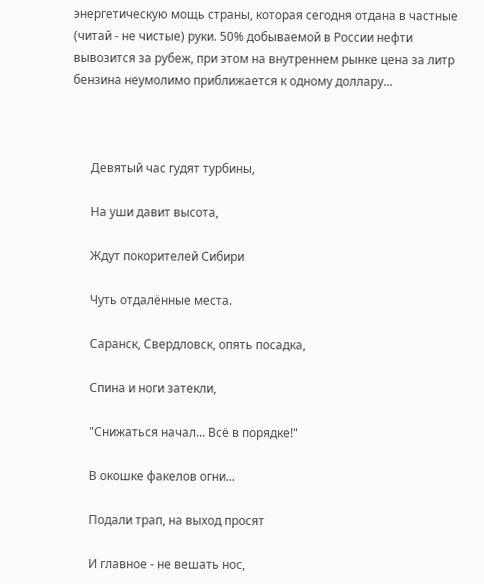энергетическую мощь страны, которая сегодня отдана в частные (читай - не чистые) руки. 50% добываемой в России нефти вывозится за рубеж, при этом на внутреннем рынке цена за литр бензина неумолимо приближается к одному доллару...



      Девятый час гудят турбины,

      На уши давит высота,

      Ждут покорителей Сибири

      Чуть отдалённые места.

      Саранск, Свердловск, опять посадка,

      Спина и ноги затекли,

      "Снижаться начал... Всё в порядке!"

      В окошке факелов огни...

      Подали трап, на выход просят

      И главное - не вешать нос,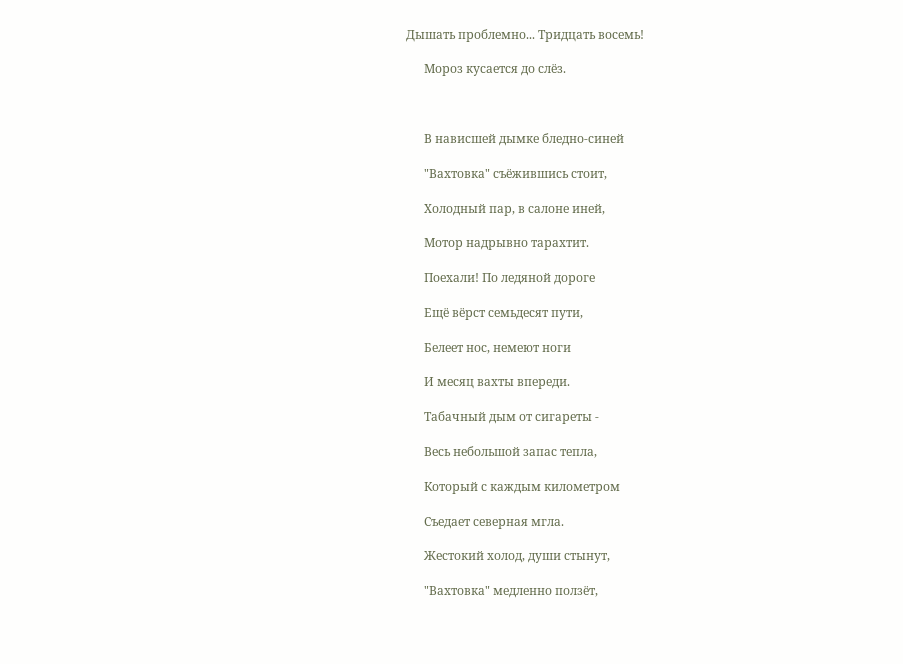Дышать проблемно... Тридцать восемь!

      Мороз кусается до слёз.



      В нависшей дымке бледно-синей

      "Вахтовка" съёжившись стоит,

      Холодный пар, в салоне иней,

      Мотор надрывно тарахтит.

      Поехали! По ледяной дороге

      Ещё вёрст семьдесят пути,

      Белеет нос, немеют ноги

      И месяц вахты впереди.

      Табачный дым от сигареты -

      Весь небольшой запас тепла,

      Который с каждым километром

      Съедает северная мгла.

      Жестокий холод, души стынут,

      "Вахтовка" медленно ползёт,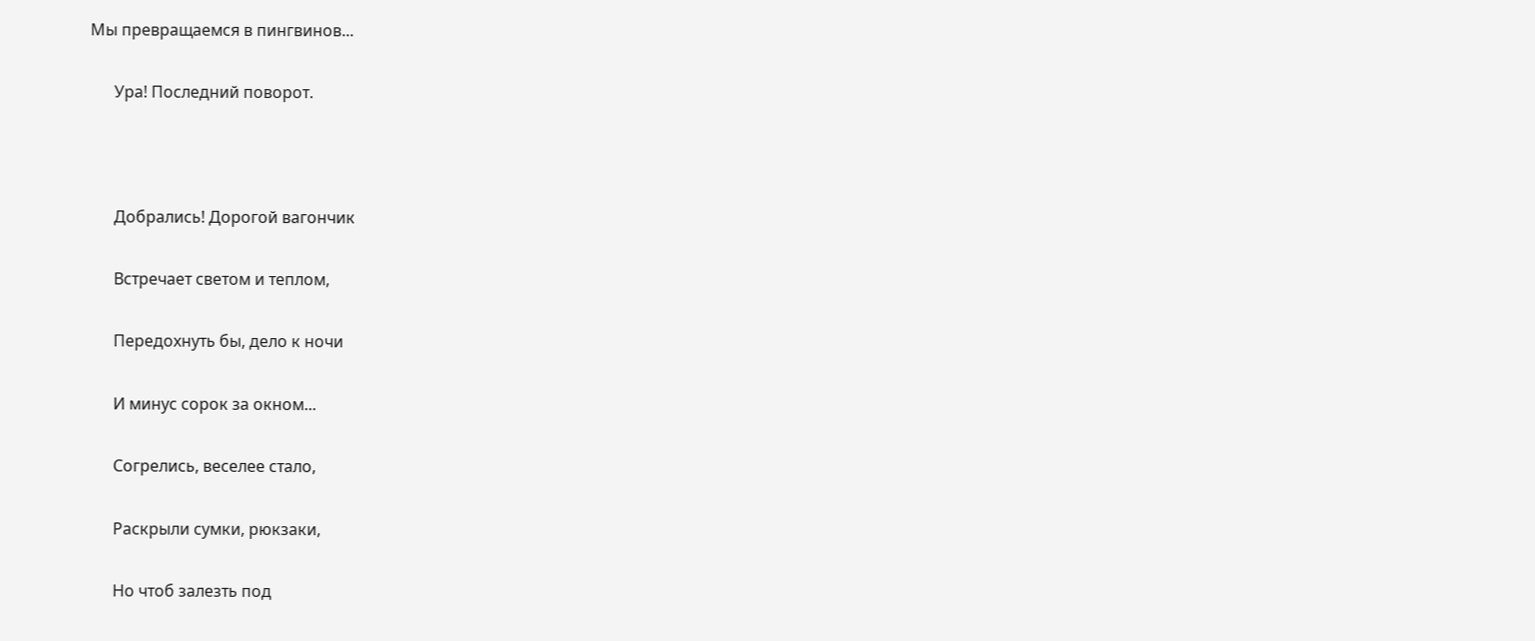Мы превращаемся в пингвинов...

      Ура! Последний поворот.



      Добрались! Дорогой вагончик

      Встречает светом и теплом,

      Передохнуть бы, дело к ночи

      И минус сорок за окном...

      Согрелись, веселее стало,

      Раскрыли сумки, рюкзаки,

      Но чтоб залезть под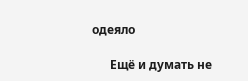одеяло

      Ещё и думать не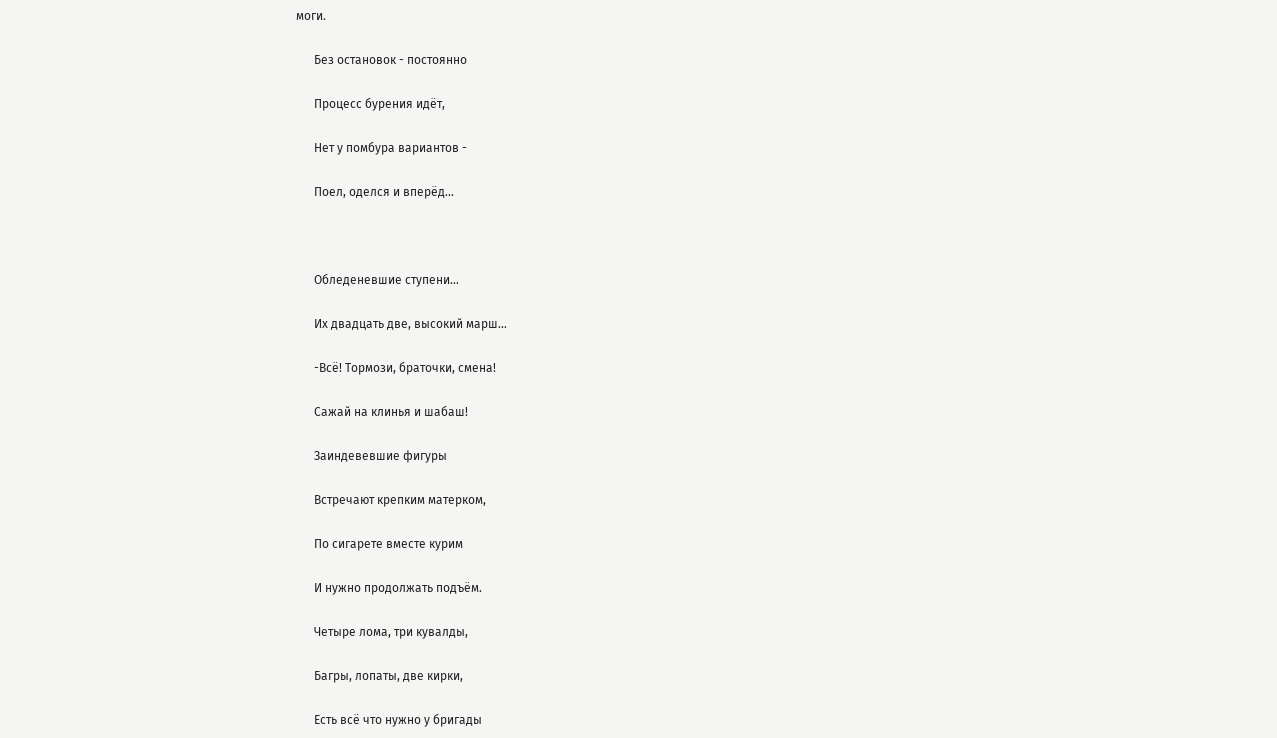моги.

      Без остановок - постоянно

      Процесс бурения идёт,

      Нет у помбура вариантов -

      Поел, оделся и вперёд...



      Обледеневшие ступени...

      Их двадцать две, высокий марш...

      -Всё! Тормози, браточки, смена!

      Сажай на клинья и шабаш!

      Заиндевевшие фигуры

      Встречают крепким матерком,

      По сигарете вместе курим

      И нужно продолжать подъём.

      Четыре лома, три кувалды,

      Багры, лопаты, две кирки,

      Есть всё что нужно у бригады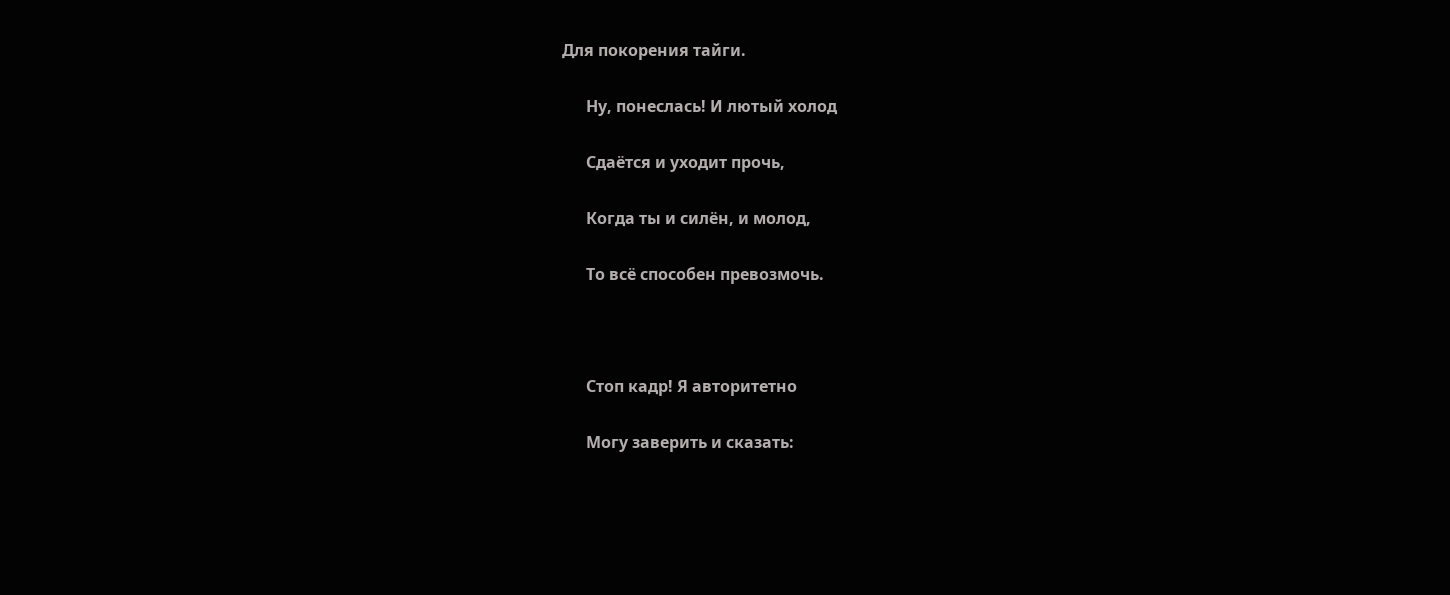Для покорения тайги.

      Ну, понеслась! И лютый холод

      Сдаётся и уходит прочь,

      Когда ты и силён, и молод,

      То всё способен превозмочь.



      Стоп кадр! Я авторитетно

      Могу заверить и сказать: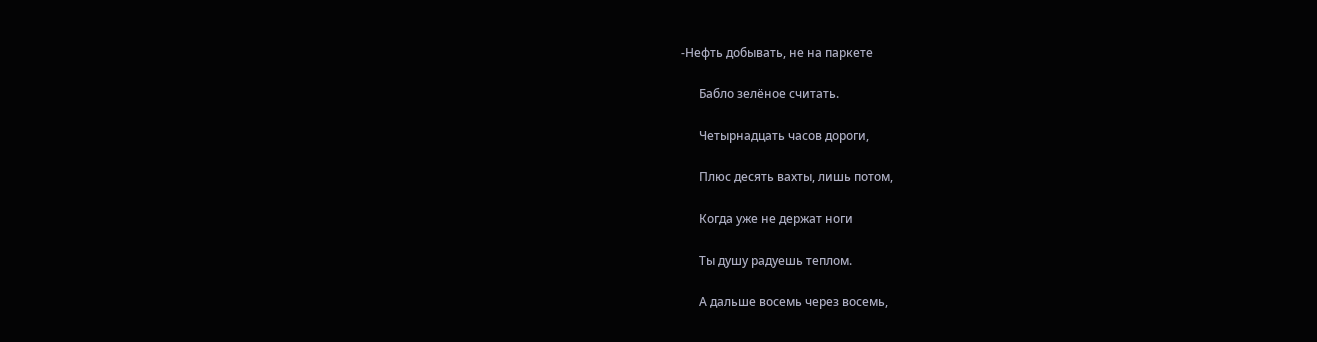-Нефть добывать, не на паркете

      Бабло зелёное считать.

      Четырнадцать часов дороги,

      Плюс десять вахты, лишь потом,

      Когда уже не держат ноги

      Ты душу радуешь теплом.

      А дальше восемь через восемь,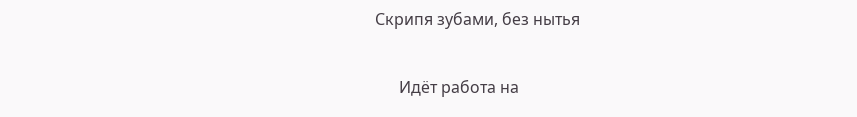Скрипя зубами, без нытья

      Идёт работа на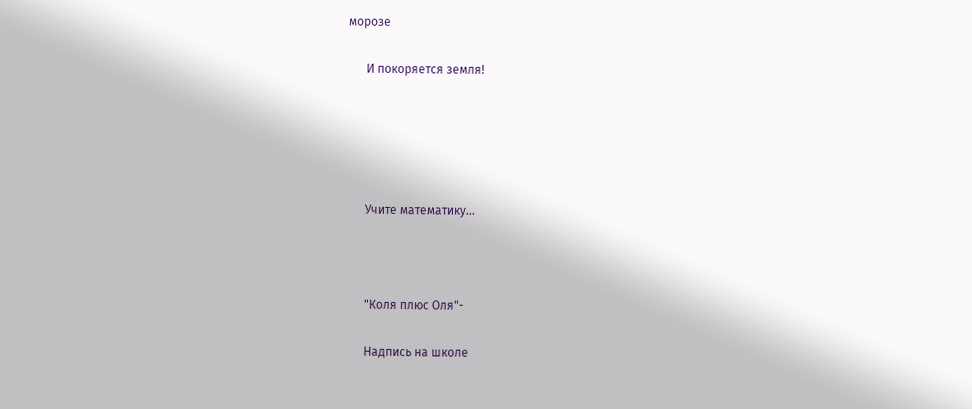морозе

      И покоряется земля!





      Учите математику...



      "Коля плюс Оля"-

      Надпись на школе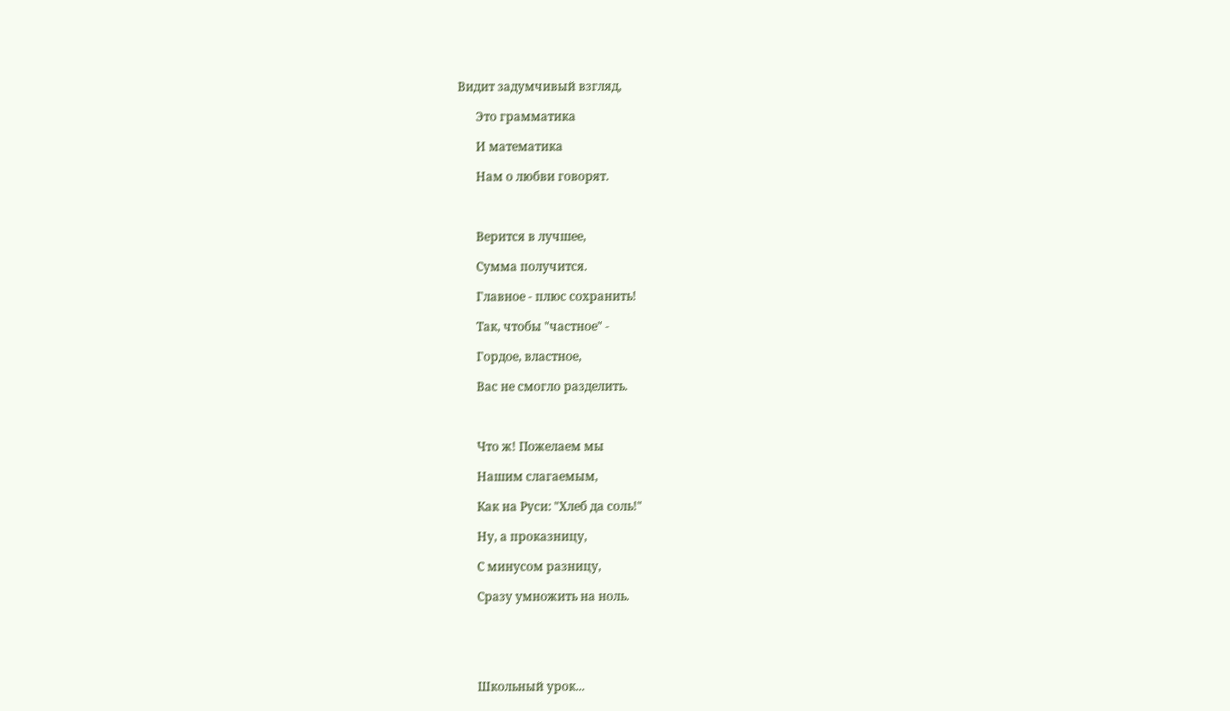Видит задумчивый взгляд,

      Это грамматика

      И математика

      Нам о любви говорят.



      Верится в лучшее,

      Сумма получится.

      Главное - плюс сохранить!

      Так, чтобы "частное" -

      Гордое, властное,

      Вас не смогло разделить.



      Что ж! Пожелаем мы

      Нашим слагаемым,

      Как на Руси: "Хлеб да соль!"

      Ну, а проказницу,

      С минусом разницу,

      Сразу умножить на ноль.





      Школьный урок...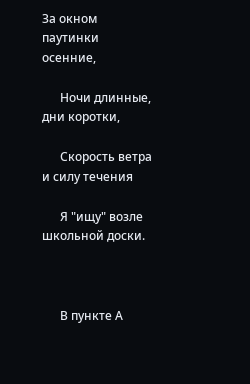За окном паутинки осенние,

      Ночи длинные, дни коротки,

      Скорость ветра и силу течения

      Я "ищу" возле школьной доски.



      В пункте А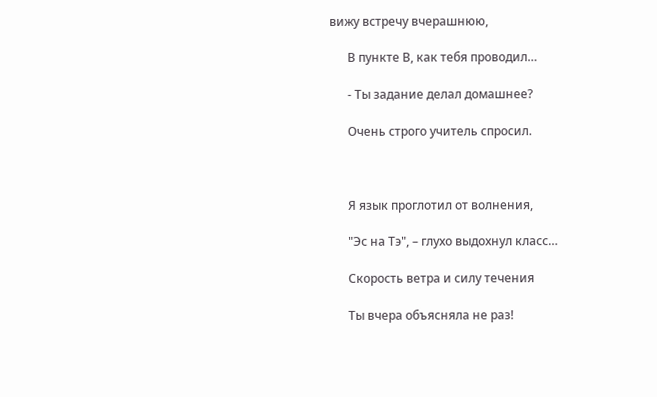вижу встречу вчерашнюю,

      В пункте В, как тебя проводил…

      - Ты задание делал домашнее?

      Очень строго учитель спросил.



      Я язык проглотил от волнения,

      "Эс на Тэ", – глухо выдохнул класс…

      Скорость ветра и силу течения

      Ты вчера объясняла не раз!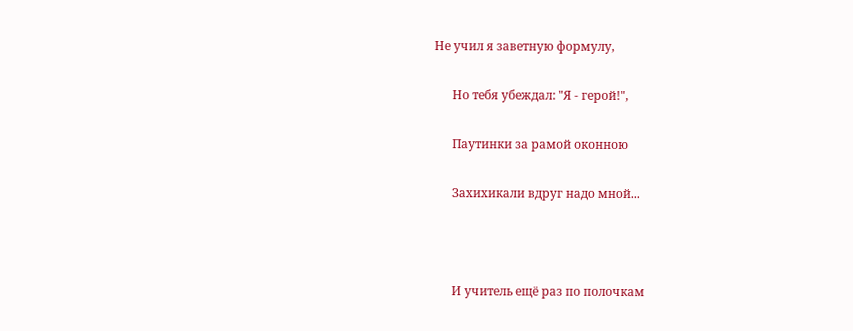Не учил я заветную формулу,

      Но тебя убеждал: "Я - герой!",

      Паутинки за рамой оконною

      Захихикали вдруг надо мной...



      И учитель ещё раз по полочкам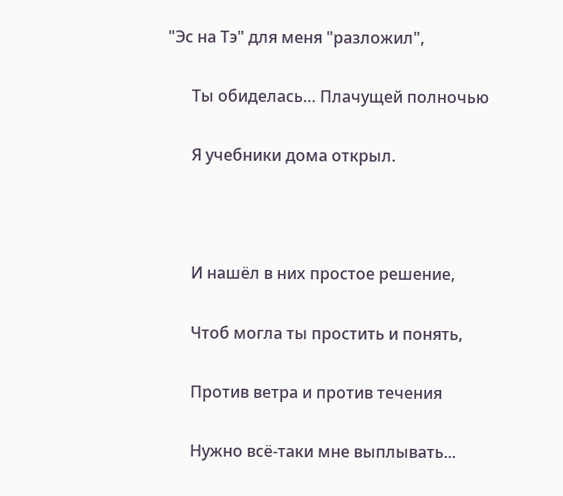"Эс на Тэ" для меня "разложил",

      Ты обиделась… Плачущей полночью

      Я учебники дома открыл.



      И нашёл в них простое решение,

      Чтоб могла ты простить и понять,

      Против ветра и против течения

      Нужно всё-таки мне выплывать...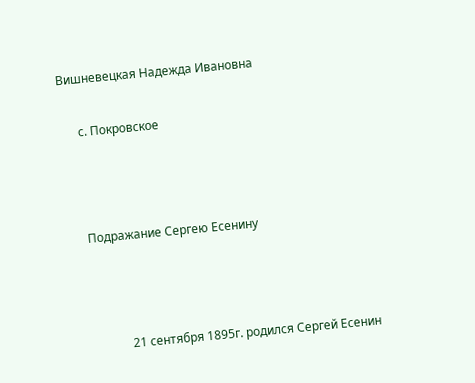Вишневецкая Надежда Ивановна

      с. Покровское



      Подражание Сергею Есенину



                  21 сентября 1895г. родился Сергей Есенин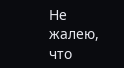Не жалею, что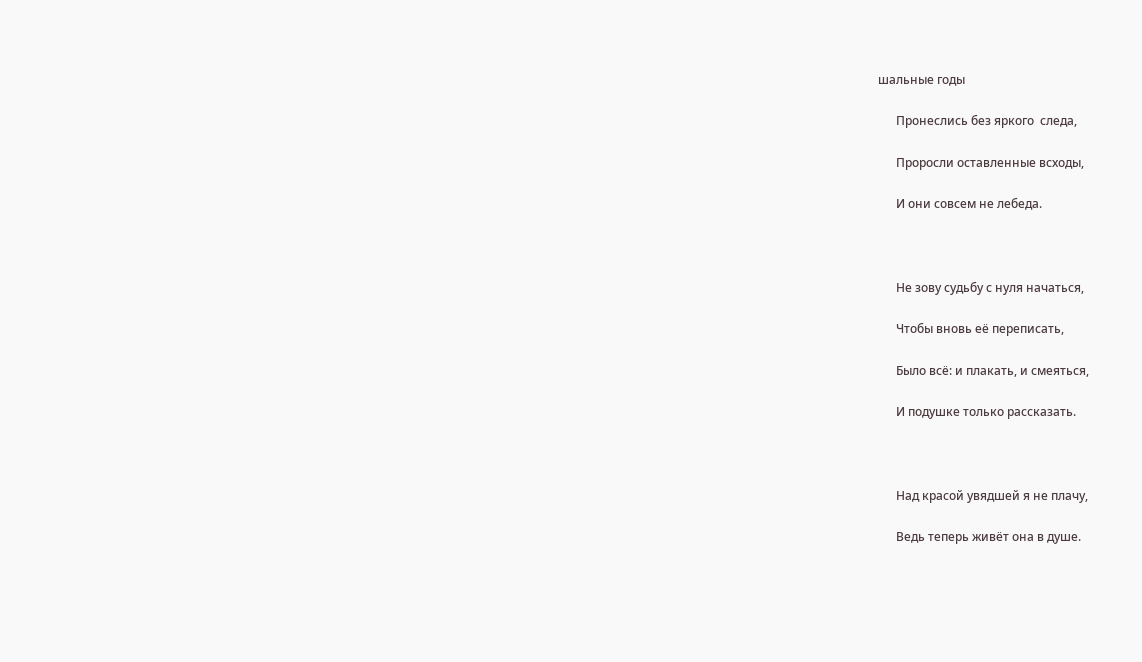шальные годы

      Пронеслись без яркого  следа,

      Проросли оставленные всходы,

      И они совсем не лебеда.



      Не зову судьбу с нуля начаться,

      Чтобы вновь её переписать,

      Было всё: и плакать, и смеяться,

      И подушке только рассказать.



      Над красой увядшей я не плачу,

      Ведь теперь живёт она в душе.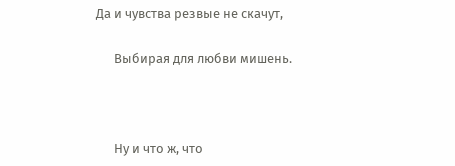Да и чувства резвые не скачут,

      Выбирая для любви мишень.



      Ну и что ж, что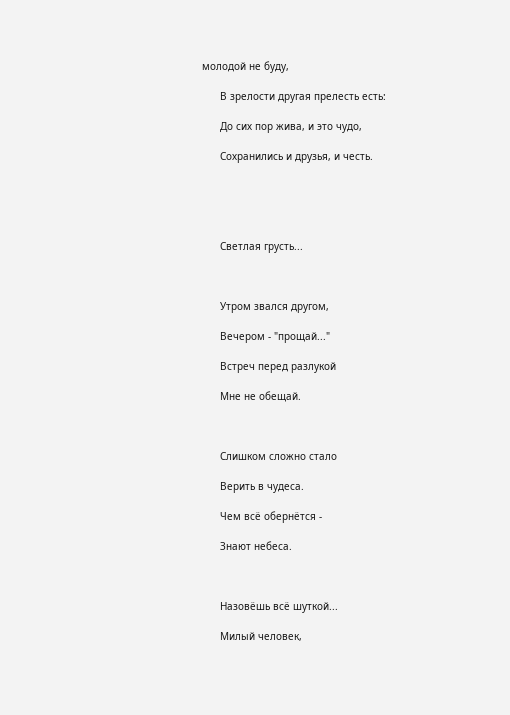молодой не буду,

      В зрелости другая прелесть есть:

      До сих пор жива, и это чудо,

      Сохранились и друзья, и честь.





      Светлая грусть...



      Утром звался другом,

      Вечером - "прощай..."

      Встреч перед разлукой

      Мне не обещай.



      Слишком сложно стало

      Верить в чудеса.

      Чем всё обернётся -

      Знают небеса.



      Назовёшь всё шуткой...

      Милый человек,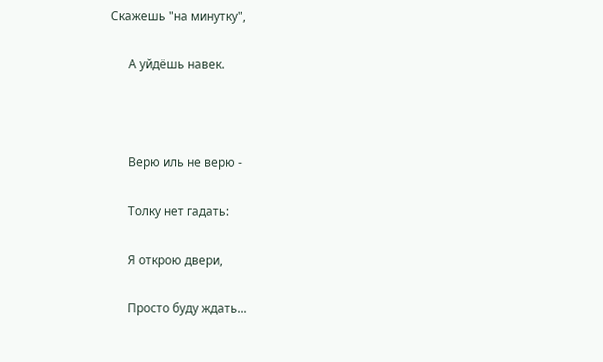Скажешь "на минутку",

      А уйдёшь навек.



      Верю иль не верю -

      Толку нет гадать:

      Я открою двери,

      Просто буду ждать...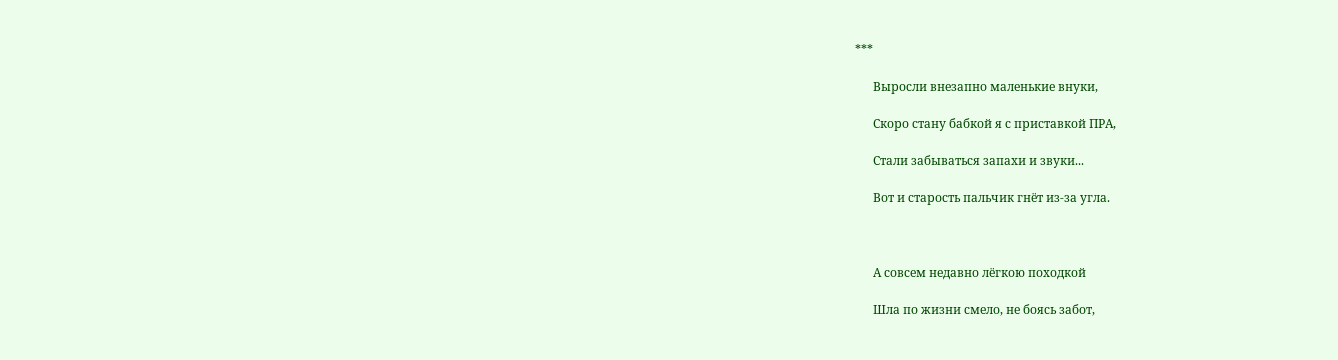***

      Выросли внезапно маленькие внуки,

      Скоро стану бабкой я с приставкой ПРА,

      Стали забываться запахи и звуки...

      Вот и старость пальчик гнёт из-за угла.



      А совсем недавно лёгкою походкой

      Шла по жизни смело, не боясь забот,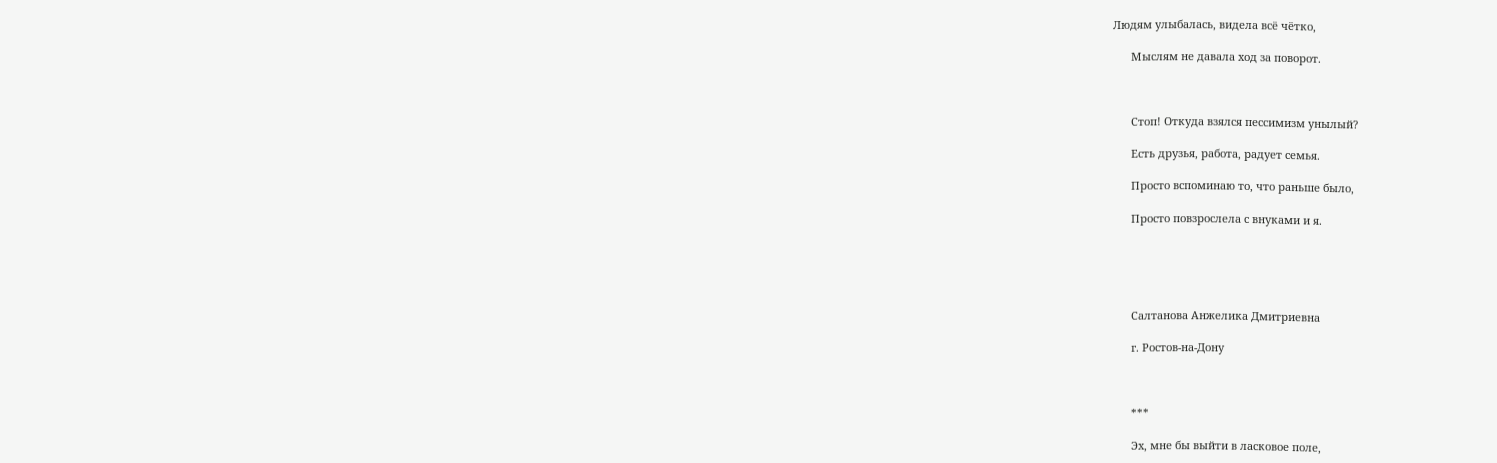Людям улыбалась, видела всё чётко,

      Мыслям не давала ход за поворот.



      Стоп! Откуда взялся пессимизм унылый?

      Есть друзья, работа, радует семья.

      Просто вспоминаю то, что раньше было,

      Просто повзрослела с внуками и я.





      Салтанова Анжелика Дмитриевна

      г. Ростов-на-Дону



      ***

      Эх, мне бы выйти в ласковое поле,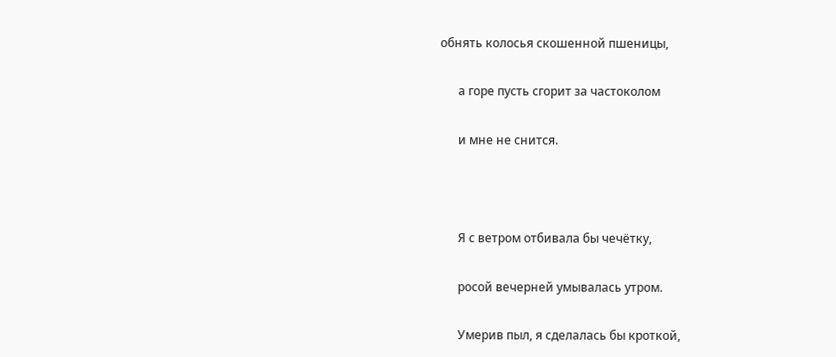обнять колосья скошенной пшеницы,

      а горе пусть сгорит за частоколом

      и мне не снится.



      Я с ветром отбивала бы чечётку,

      росой вечерней умывалась утром.

      Умерив пыл, я сделалась бы кроткой,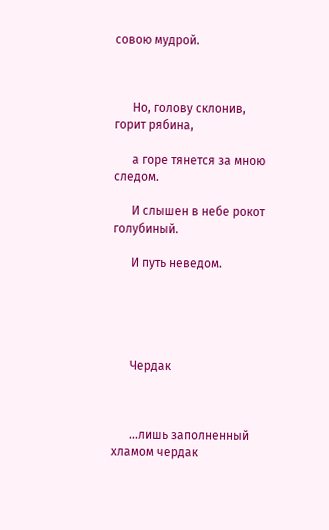совою мудрой.



      Но, голову склонив, горит рябина,

      а горе тянется за мною следом.

      И слышен в небе рокот голубиный.

      И путь неведом.





      Чердак



      ...лишь заполненный хламом чердак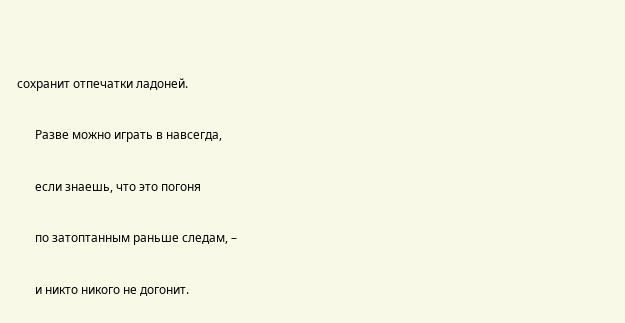сохранит отпечатки ладоней.

      Разве можно играть в навсегда,

      если знаешь, что это погоня

      по затоптанным раньше следам, –

      и никто никого не догонит.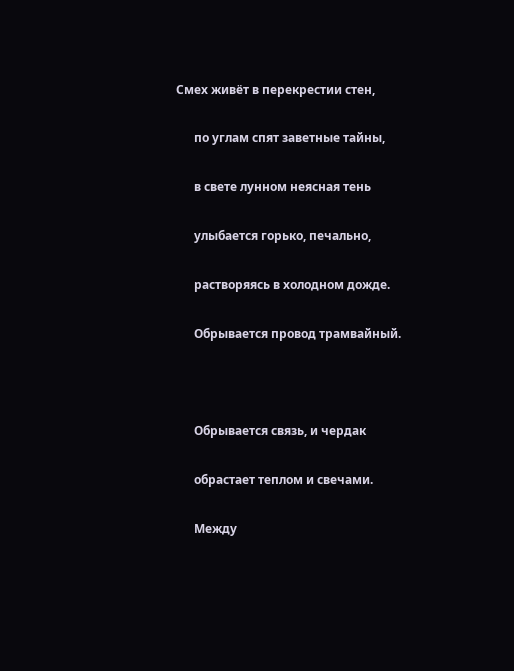Смех живёт в перекрестии стен,

      по углам спят заветные тайны,

      в свете лунном неясная тень

      улыбается горько, печально,

      растворяясь в холодном дожде.

      Обрывается провод трамвайный.



      Обрывается связь, и чердак

      обрастает теплом и свечами.

      Между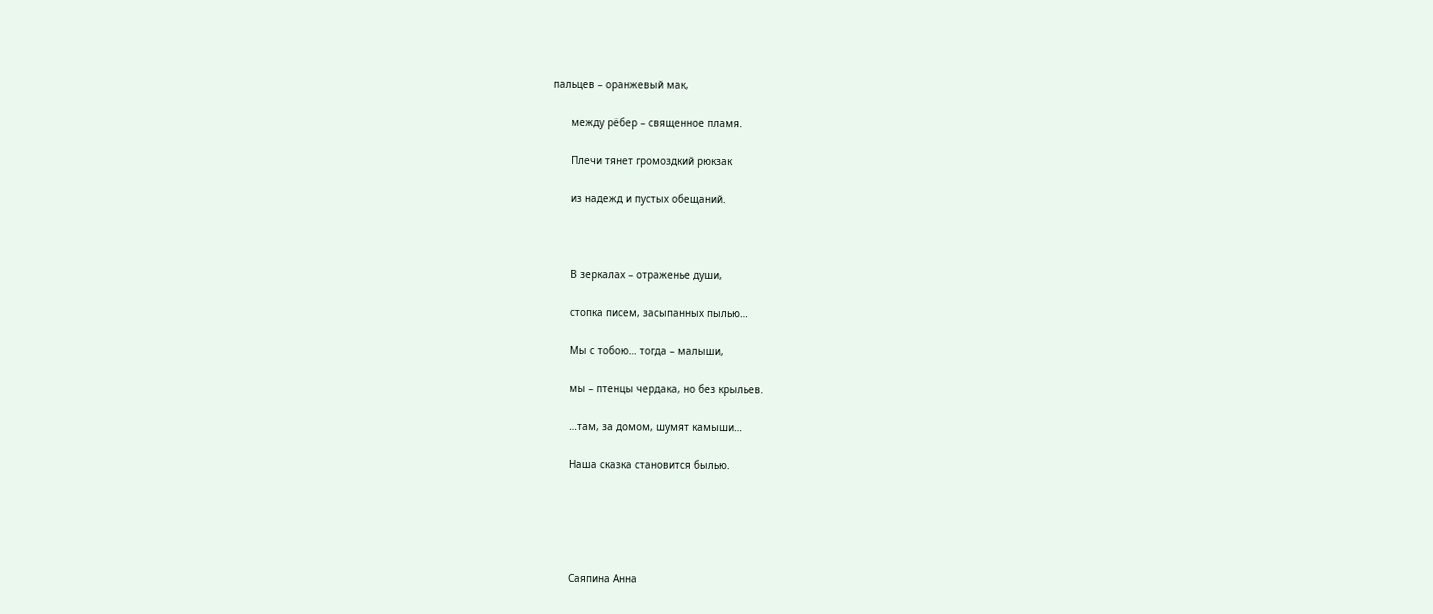пальцев – оранжевый мак,

      между рёбер – священное пламя.

      Плечи тянет громоздкий рюкзак

      из надежд и пустых обещаний.



      В зеркалах – отраженье души,

      стопка писем, засыпанных пылью…

      Мы с тобою… тогда – малыши,

      мы – птенцы чердака, но без крыльев.

      …там, за домом, шумят камыши…

      Наша сказка становится былью.





      Саяпина Анна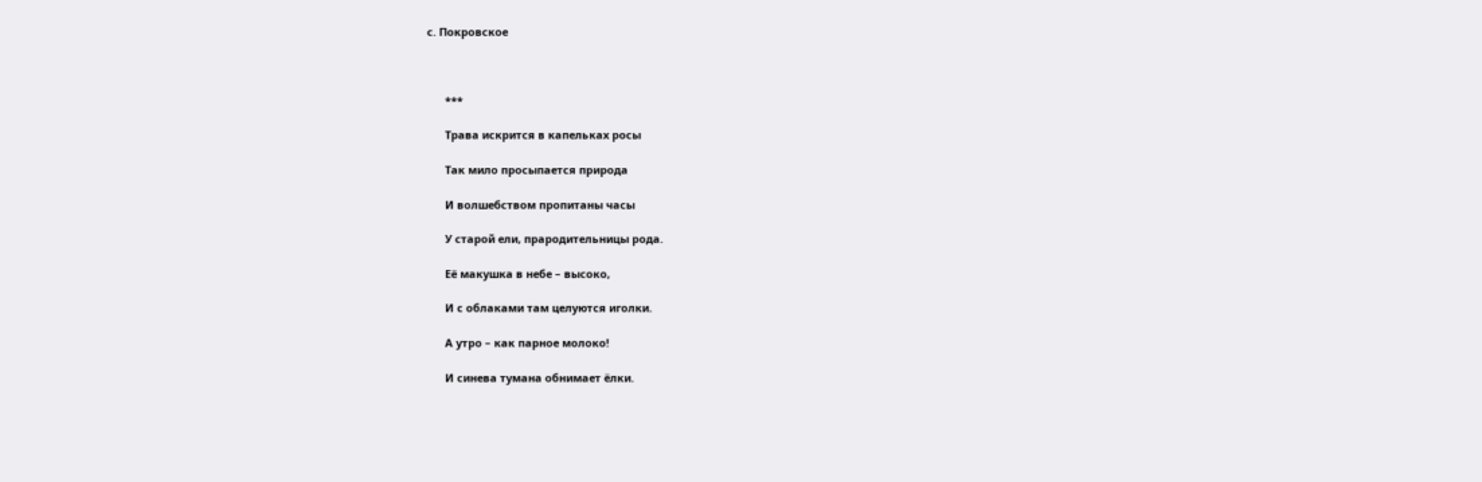с. Покровское



      ***

      Трава искрится в капельках росы

      Так мило просыпается природа

      И волшебством пропитаны часы

      У старой ели, прародительницы рода.

      Её макушка в небе – высоко,

      И с облаками там целуются иголки.

      А утро – как парное молоко!

      И синева тумана обнимает ёлки.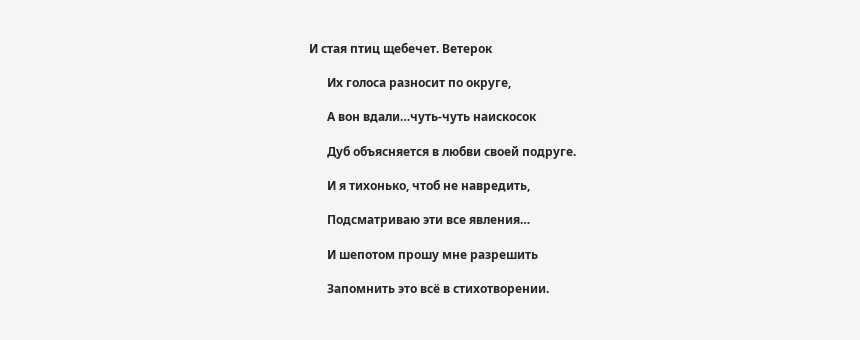И стая птиц щебечет. Ветерок

      Их голоса разносит по округе,

      А вон вдали…чуть-чуть наискосок

      Дуб объясняется в любви своей подруге.

      И я тихонько, чтоб не навредить,

      Подсматриваю эти все явления…

      И шепотом прошу мне разрешить

      Запомнить это всё в стихотворении.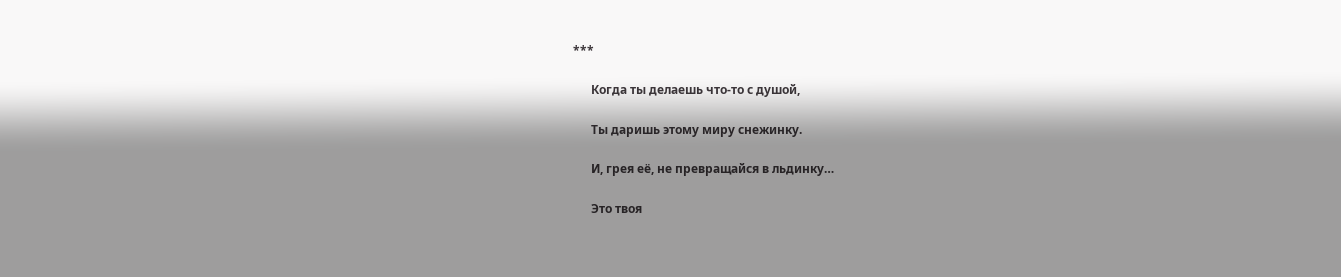***

      Когда ты делаешь что-то с душой,

      Ты даришь этому миру снежинку.

      И, грея её, не превращайся в льдинку…

      Это твоя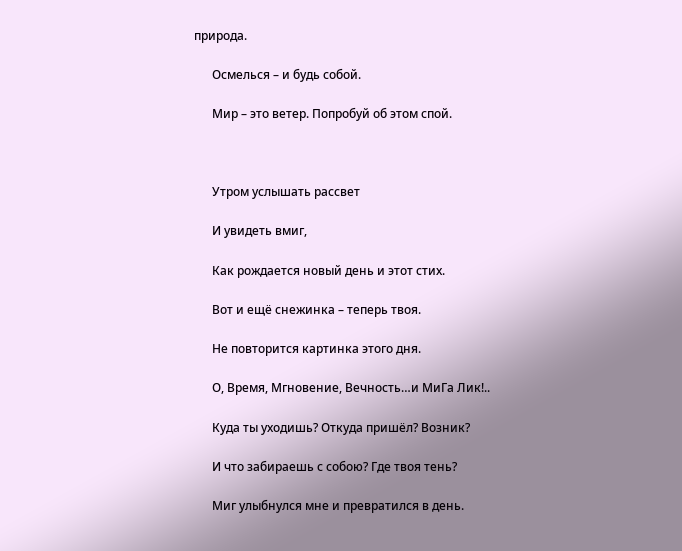природа.

      Осмелься – и будь собой.

      Мир – это ветер. Попробуй об этом спой.



      Утром услышать рассвет

      И увидеть вмиг,

      Как рождается новый день и этот стих.

      Вот и ещё снежинка – теперь твоя.

      Не повторится картинка этого дня.

      О, Время, Мгновение, Вечность…и МиГа Лик!..

      Куда ты уходишь? Откуда пришёл? Возник?

      И что забираешь с собою? Где твоя тень?

      Миг улыбнулся мне и превратился в день.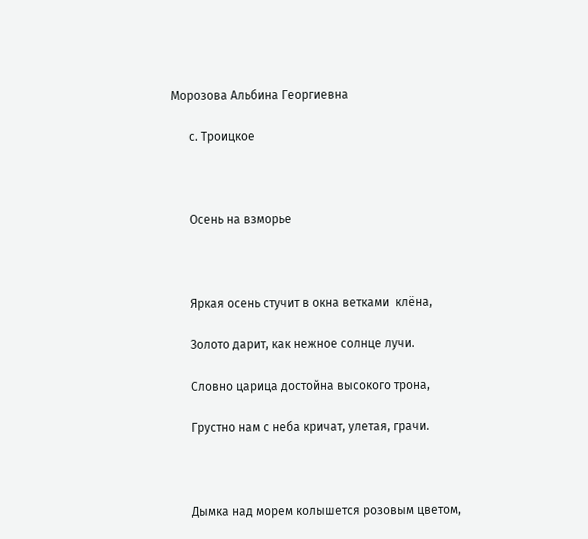Морозова Альбина Георгиевна

      с. Троицкое



      Осень на взморье



      Яркая осень стучит в окна ветками  клёна,

      Золото дарит, как нежное солнце лучи.

      Словно царица достойна высокого трона,

      Грустно нам с неба кричат, улетая, грачи.



      Дымка над морем колышется розовым цветом,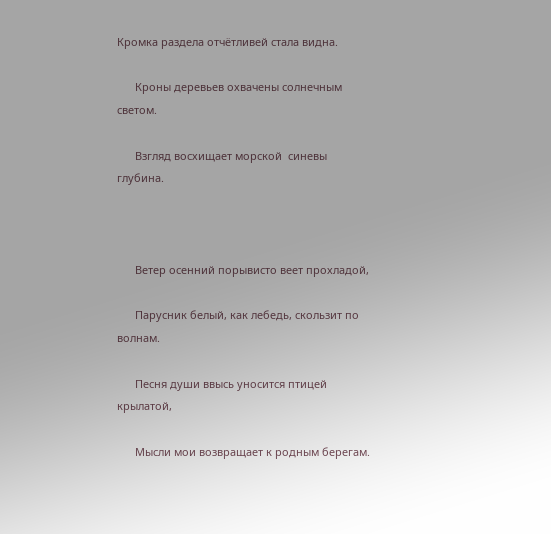Кромка раздела отчётливей стала видна.

      Кроны деревьев охвачены солнечным светом.

      Взгляд восхищает морской  синевы глубина.



      Ветер осенний порывисто веет прохладой,

      Парусник белый, как лебедь, скользит по волнам.

      Песня души ввысь уносится птицей крылатой,

      Мысли мои возвращает к родным берегам.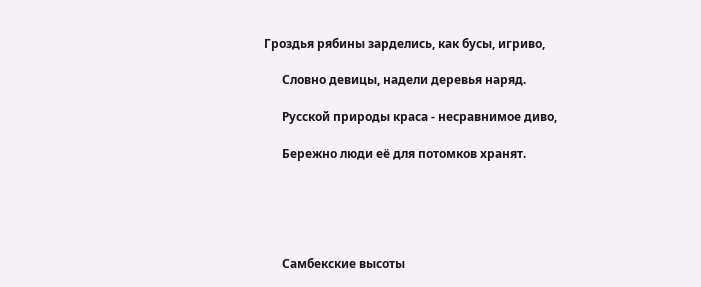Гроздья рябины зарделись, как бусы, игриво,

      Словно девицы, надели деревья наряд.

      Русской природы краса - несравнимое диво,

      Бережно люди её для потомков хранят.





      Самбекские высоты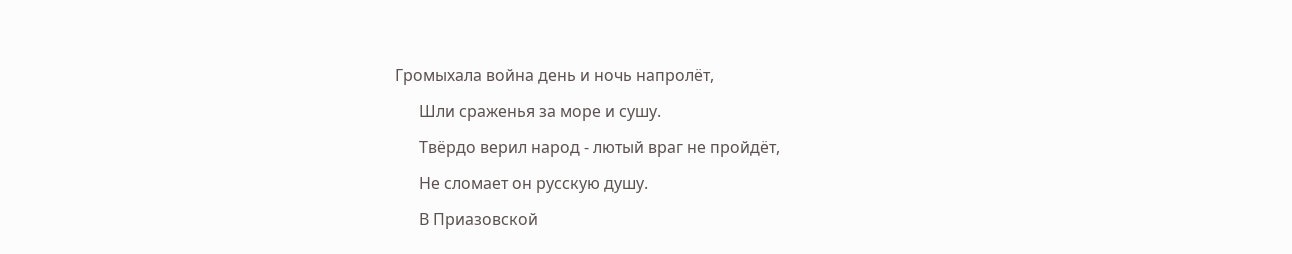Громыхала война день и ночь напролёт,

      Шли сраженья за море и сушу.

      Твёрдо верил народ - лютый враг не пройдёт,

      Не сломает он русскую душу.

      В Приазовской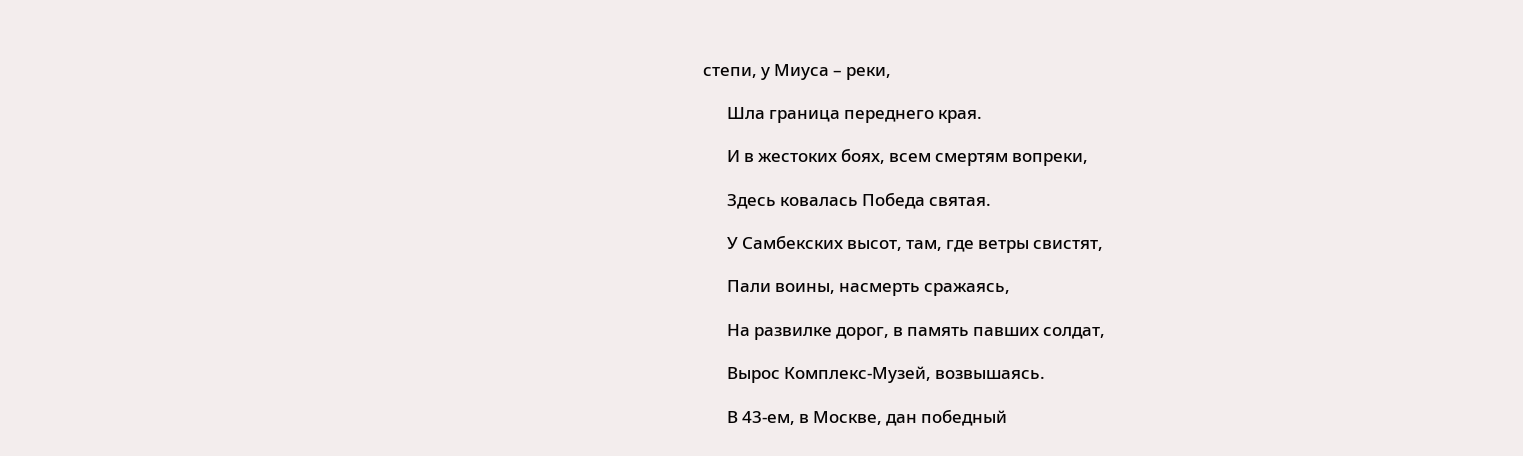степи, у Миуса – реки,

      Шла граница переднего края.

      И в жестоких боях, всем смертям вопреки,

      Здесь ковалась Победа святая.

      У Самбекских высот, там, где ветры свистят,

      Пали воины, насмерть сражаясь,

      На развилке дорог, в память павших солдат,

      Вырос Комплекс-Музей, возвышаясь.

      В 43-ем, в Москве, дан победный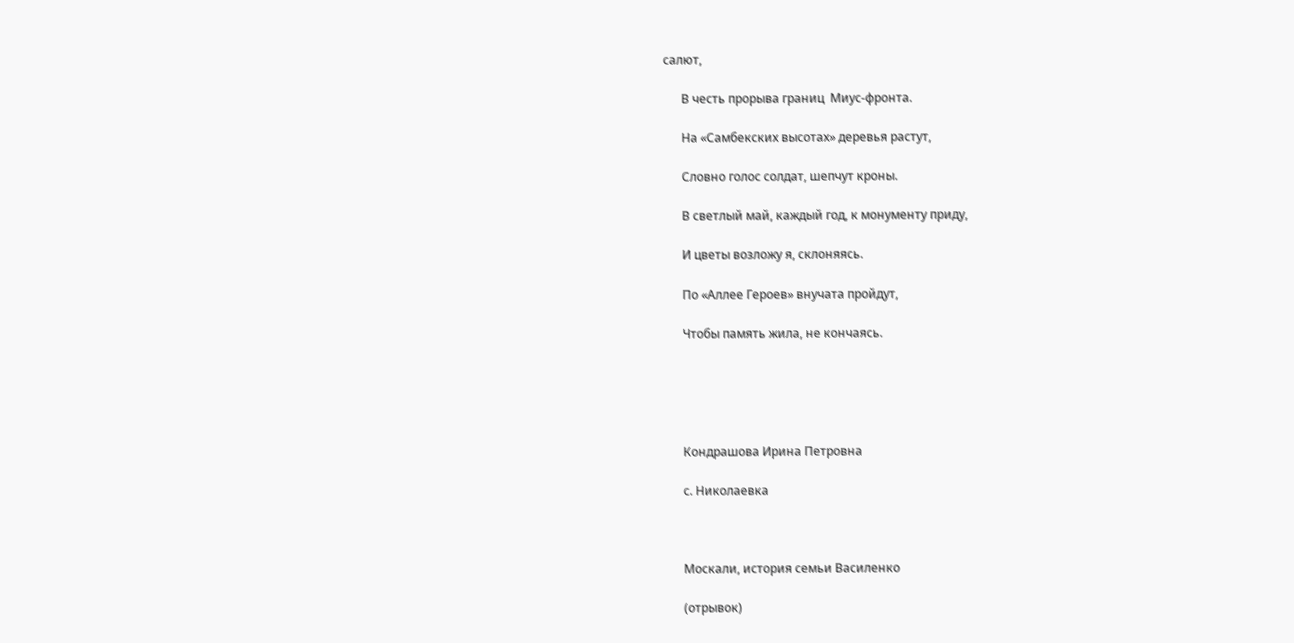салют,

      В честь прорыва границ  Миус-фронта.

      На «Самбекских высотах» деревья растут,

      Словно голос солдат, шепчут кроны.

      В светлый май, каждый год, к монументу приду,

      И цветы возложу я, склоняясь.

      По «Аллее Героев» внучата пройдут,

      Чтобы память жила, не кончаясь.





      Кондрашова Ирина Петровна

      с. Николаевка



      Москали, история семьи Василенко

      (отрывок)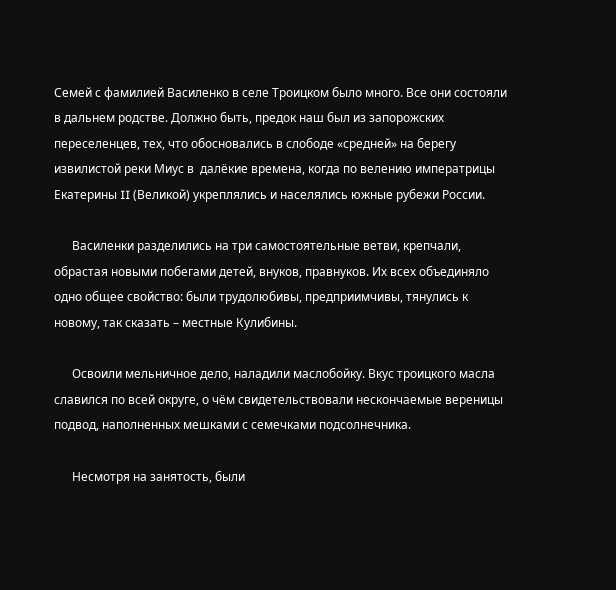Семей с фамилией Василенко в селе Троицком было много. Все они состояли в дальнем родстве. Должно быть, предок наш был из запорожских переселенцев, тех, что обосновались в слободе «средней» на берегу извилистой реки Миус в  далёкие времена, когда по велению императрицы Екатерины II (Великой) укреплялись и населялись южные рубежи России.

      Василенки разделились на три самостоятельные ветви, крепчали, обрастая новыми побегами детей, внуков, правнуков. Их всех объединяло одно общее свойство: были трудолюбивы, предприимчивы, тянулись к новому, так сказать – местные Кулибины.

      Освоили мельничное дело, наладили маслобойку. Вкус троицкого масла славился по всей округе, о чём свидетельствовали нескончаемые вереницы подвод, наполненных мешками с семечками подсолнечника.

      Несмотря на занятость, были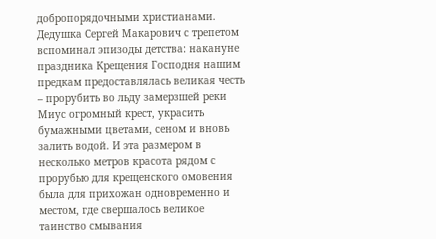добропорядочными христианами. Дедушка Сергей Макарович с трепетом вспоминал эпизоды детства: накануне праздника Крещения Господня нашим предкам предоставлялась великая честь – прорубить во льду замерзшей реки Миус огромный крест, украсить бумажными цветами, сеном и вновь залить водой. И эта размером в несколько метров красота рядом с прорубью для крещенского омовения была для прихожан одновременно и местом, где свершалось великое таинство смывания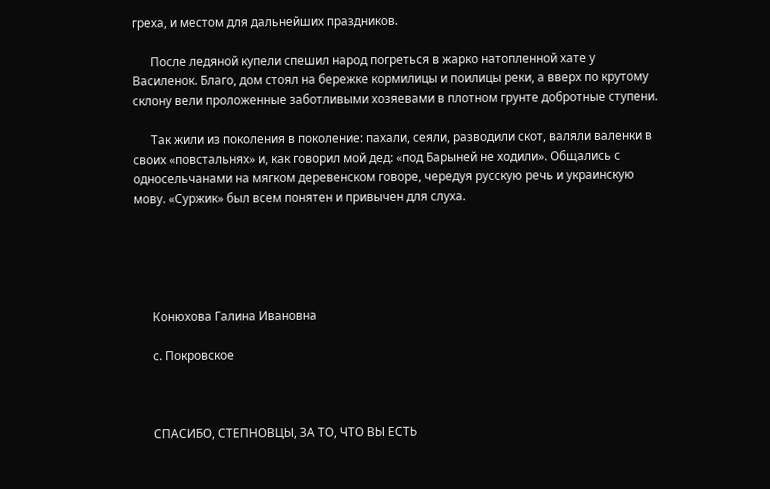греха, и местом для дальнейших праздников.

      После ледяной купели спешил народ погреться в жарко натопленной хате у Василенок. Благо, дом стоял на бережке кормилицы и поилицы реки, а вверх по крутому склону вели проложенные заботливыми хозяевами в плотном грунте добротные ступени.

      Так жили из поколения в поколение: пахали, сеяли, разводили скот, валяли валенки в своих «повстальнях» и, как говорил мой дед: «под Барыней не ходили». Общались с односельчанами на мягком деревенском говоре, чередуя русскую речь и украинскую мову. «Суржик» был всем понятен и привычен для слуха.





      Конюхова Галина Ивановна

      с. Покровское



      СПАСИБО, СТЕПНОВЦЫ, ЗА ТО, ЧТО ВЫ ЕСТЬ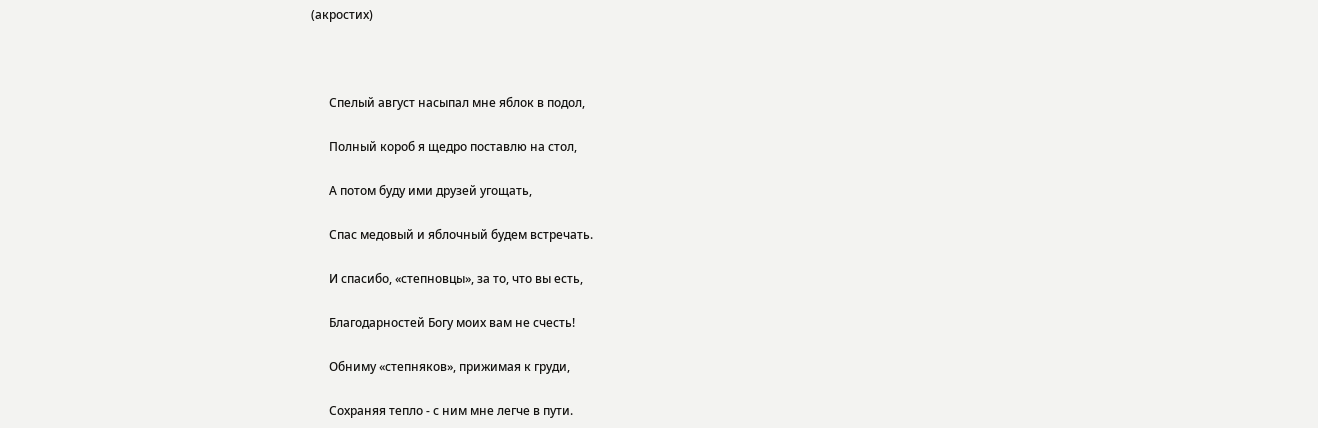(акростих)



      Спелый август насыпал мне яблок в подол,

      Полный короб я щедро поставлю на стол,

      А потом буду ими друзей угощать,

      Спас медовый и яблочный будем встречать.

      И спасибо, «степновцы», за то, что вы есть,

      Благодарностей Богу моих вам не счесть!

      Обниму «степняков», прижимая к груди,

      Сохраняя тепло - с ним мне легче в пути.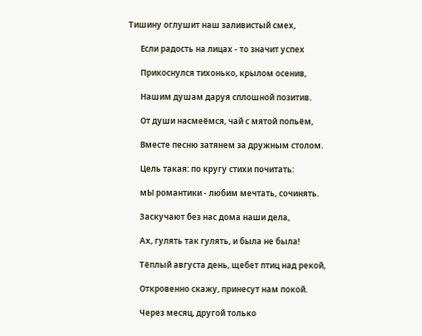Тишину оглушит наш заливистый смех,

      Если радость на лицах - то значит успех

      Прикоснулся тихонько, крылом осенив,

      Нашим душам даруя сплошной позитив.

      От души насмеёмся, чай с мятой попьём,

      Вместе песню затянем за дружным столом.

      Цель такая: по кругу стихи почитать:

      мЫ романтики - любим мечтать, сочинять.

      Заскучают без нас дома наши дела,

      Ах, гулять так гулять, и была не была!

      Тёплый августа день, щебет птиц над рекой,

      Откровенно скажу, принесут нам покой.

      Через месяц, другой только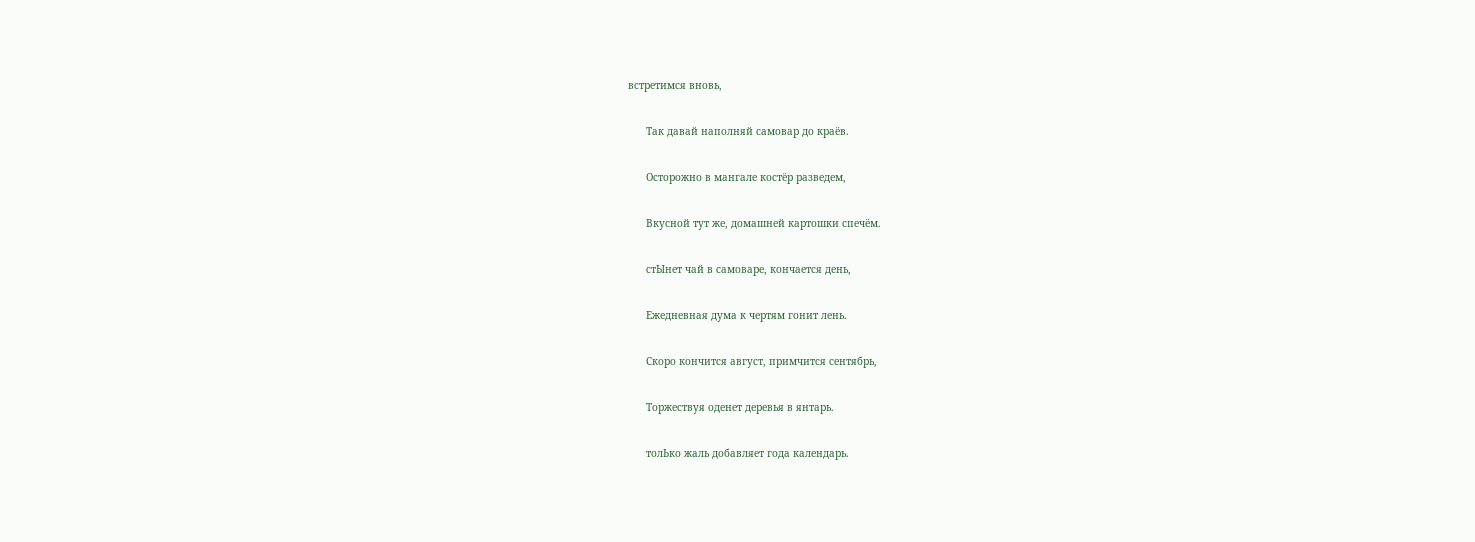встретимся вновь,

      Так давай наполняй самовар до краёв.

      Осторожно в мангале костёр разведем,

      Вкусной тут же, домашней картошки спечём.

      стЫнет чай в самоваре, кончается день,

      Ежедневная дума к чертям гонит лень.

      Скоро кончится август, примчится сентябрь,

      Торжествуя оденет деревья в янтарь.

      толЬко жаль добавляет года календарь.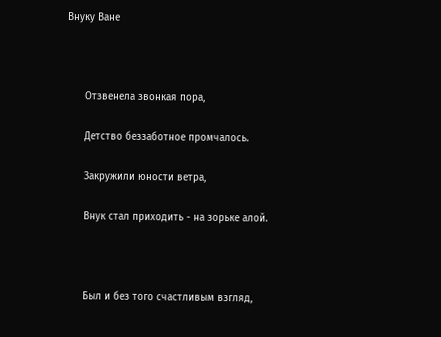Внуку Ване



      Отзвенела звонкая пора,

      Детство беззаботное промчалось.

      Закружили юности ветра,

      Внук стал приходить - на зорьке алой.



      Был и без того счастливым взгляд,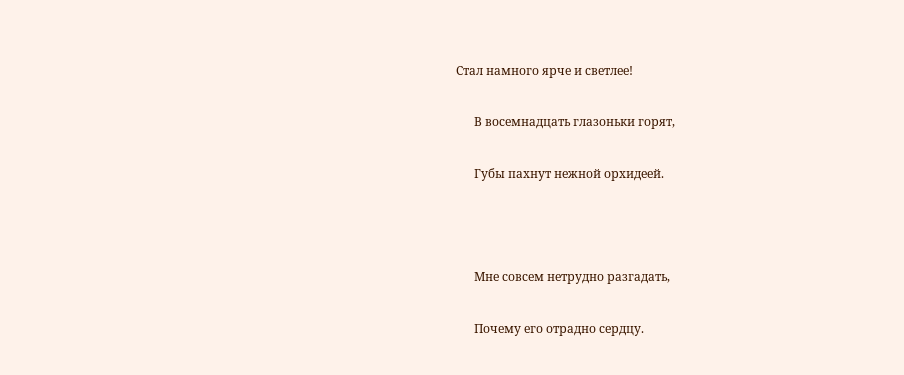Стал намного ярче и светлее!

      В восемнадцать глазоньки горят,

      Губы пахнут нежной орхидеей.



      Мне совсем нетрудно разгадать,

      Почему его отрадно сердцу.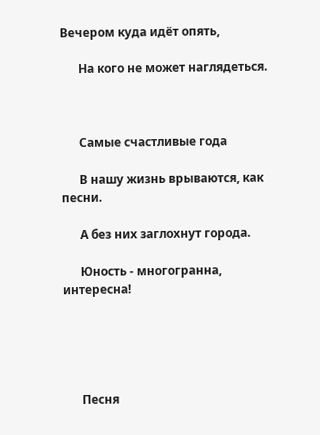Вечером куда идёт опять,

      На кого не может наглядеться.



      Самые счастливые года

      В нашу жизнь врываются, как песни.

      А без них заглохнут города.

      Юность - многогранна, интересна!





      Песня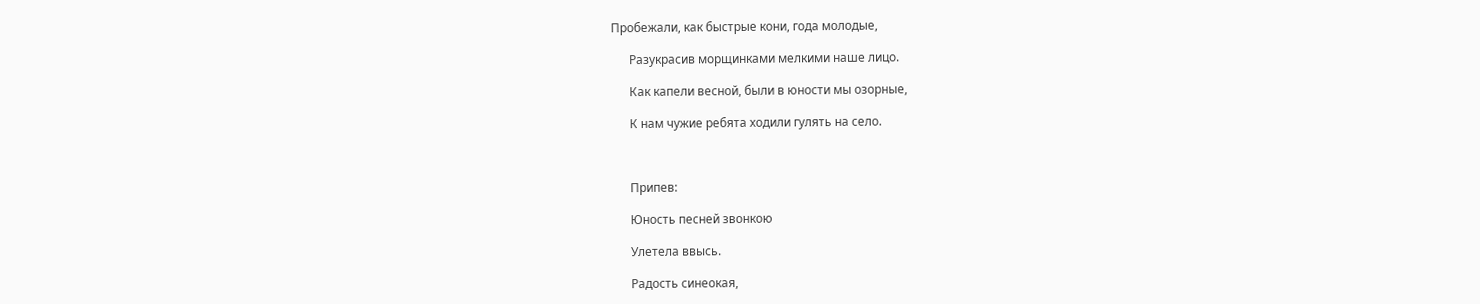Пробежали, как быстрые кони, года молодые,

      Разукрасив морщинками мелкими наше лицо.

      Как капели весной, были в юности мы озорные,

      К нам чужие ребята ходили гулять на село.



      Припев:

      Юность песней звонкою

      Улетела ввысь.

      Радость синеокая,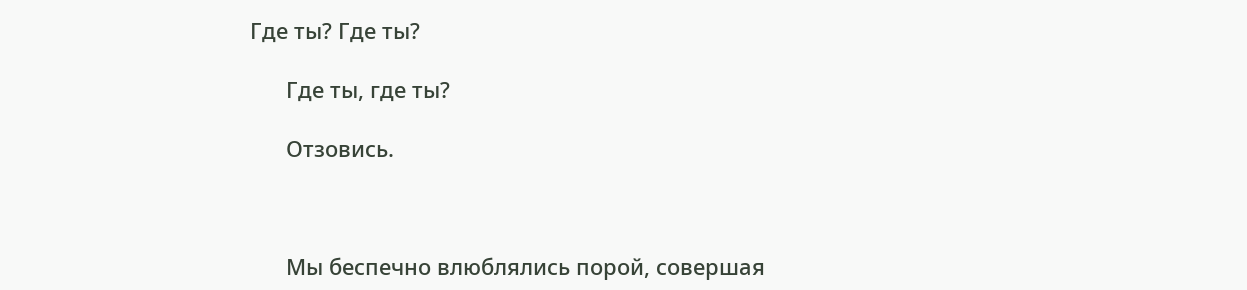Где ты? Где ты?

      Где ты, где ты?

      Отзовись.



      Мы беспечно влюблялись порой, совершая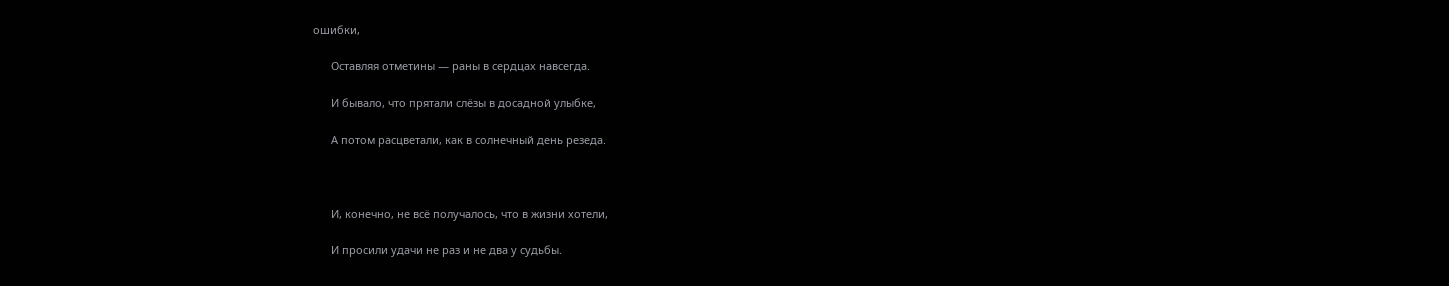ошибки,

      Оставляя отметины — раны в сердцах навсегда.

      И бывало, что прятали слёзы в досадной улыбке,

      А потом расцветали, как в солнечный день резеда.



      И, конечно, не всё получалось, что в жизни хотели,

      И просили удачи не раз и не два у судьбы.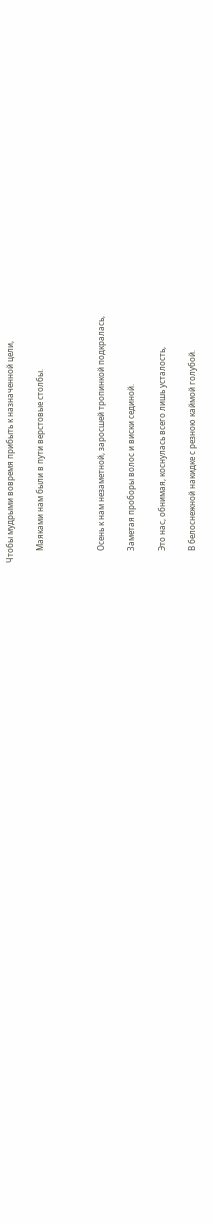Чтобы мудрыми вовремя прибыть к назначенной цели,

      Маяками нам были в пути верстовые столбы.



      Осень к нам незаметной, заросшей тропинкой подкралась,

      Заметая проборы волос и виски сединой.

      Это нас, обнимая, коснулась всего лишь усталость,

      В белоснежной накидке с резною каймой голубой.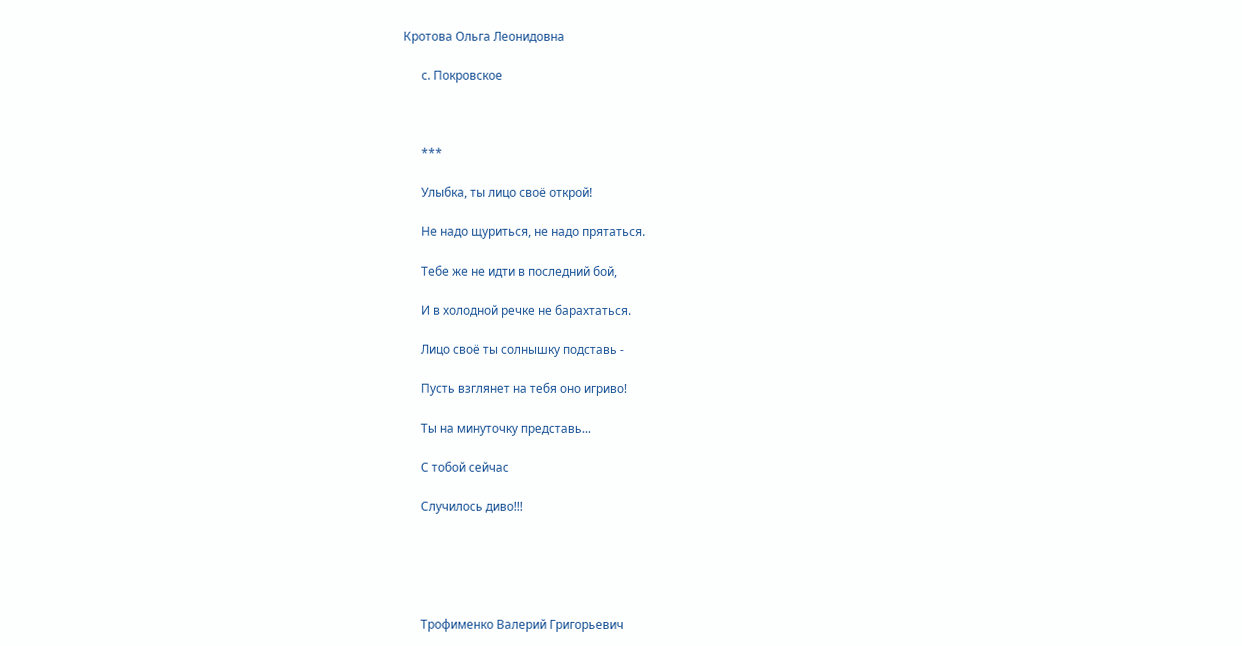Кротова Ольга Леонидовна

      с. Покровское



      ***

      Улыбка, ты лицо своё открой!

      Не надо щуриться, не надо прятаться.

      Тебе же не идти в последний бой,

      И в холодной речке не барахтаться.

      Лицо своё ты солнышку подставь -

      Пусть взглянет на тебя оно игриво!

      Ты на минуточку представь...

      С тобой сейчас

      Случилось диво!!!





      Трофименко Валерий Григорьевич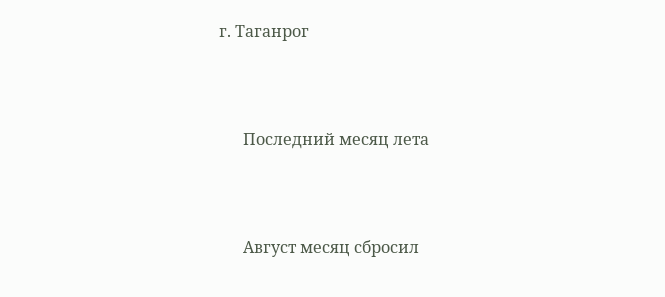г. Таганрог



      Последний месяц лета



      Август месяц сбросил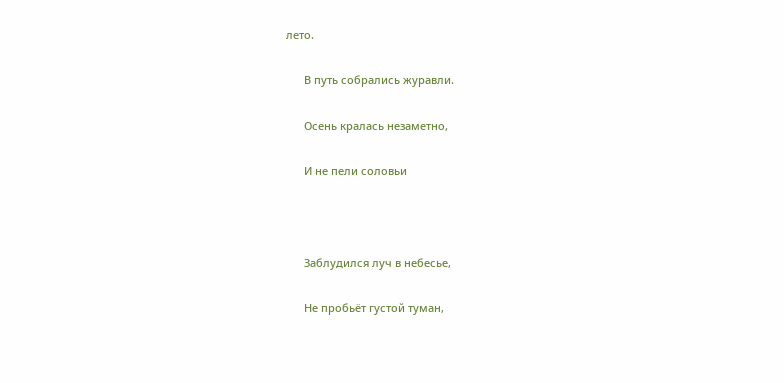лето.

      В путь собрались журавли.

      Осень кралась незаметно,

      И не пели соловьи



      Заблудился луч в небесье,

      Не пробьёт густой туман,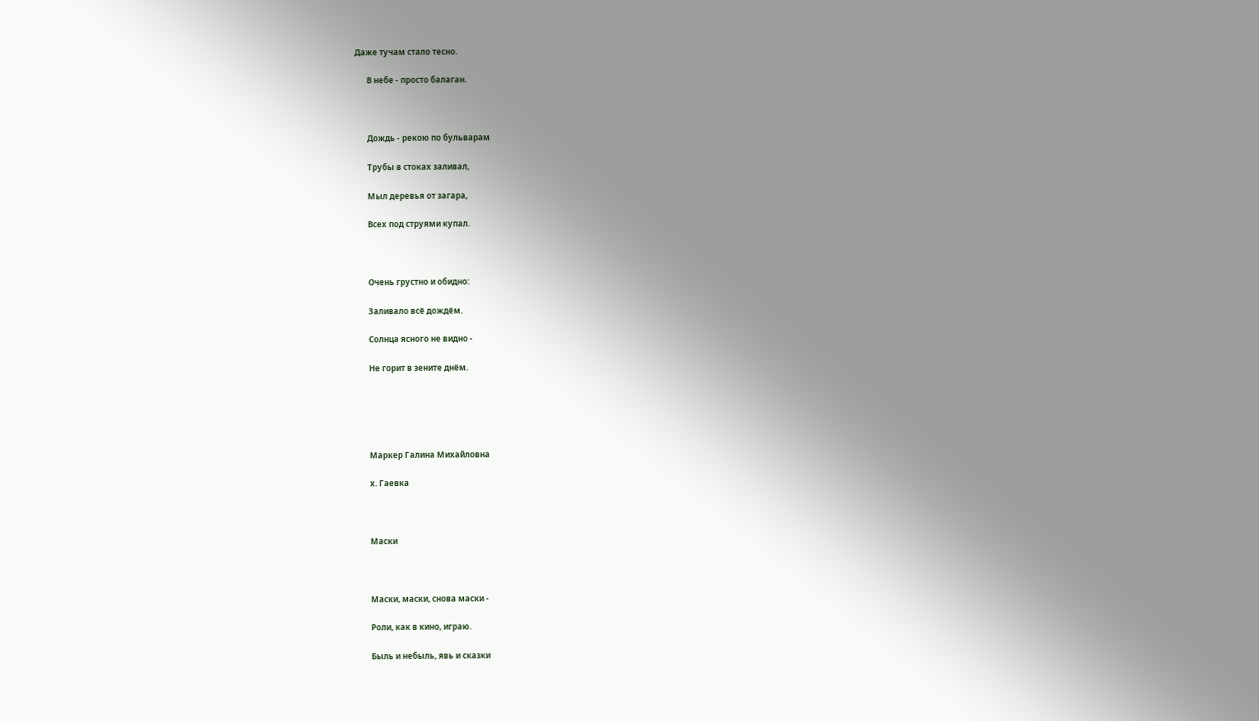Даже тучам стало тесно.

      В небе - просто балаган.



      Дождь - рекою по бульварам

      Трубы в стоках заливал,

      Мыл деревья от загара,

      Всех под струями купал.



      Очень грустно и обидно:

      Заливало всё дождём.

      Солнца ясного не видно -

      Не горит в зените днём.





      Маркер Галина Михайловна

      х. Гаевка



      Маски



      Маски, маски, снова маски -

      Роли, как в кино, играю.

      Быль и небыль, явь и сказки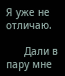Я уже не отличаю.

      Дали в пару мне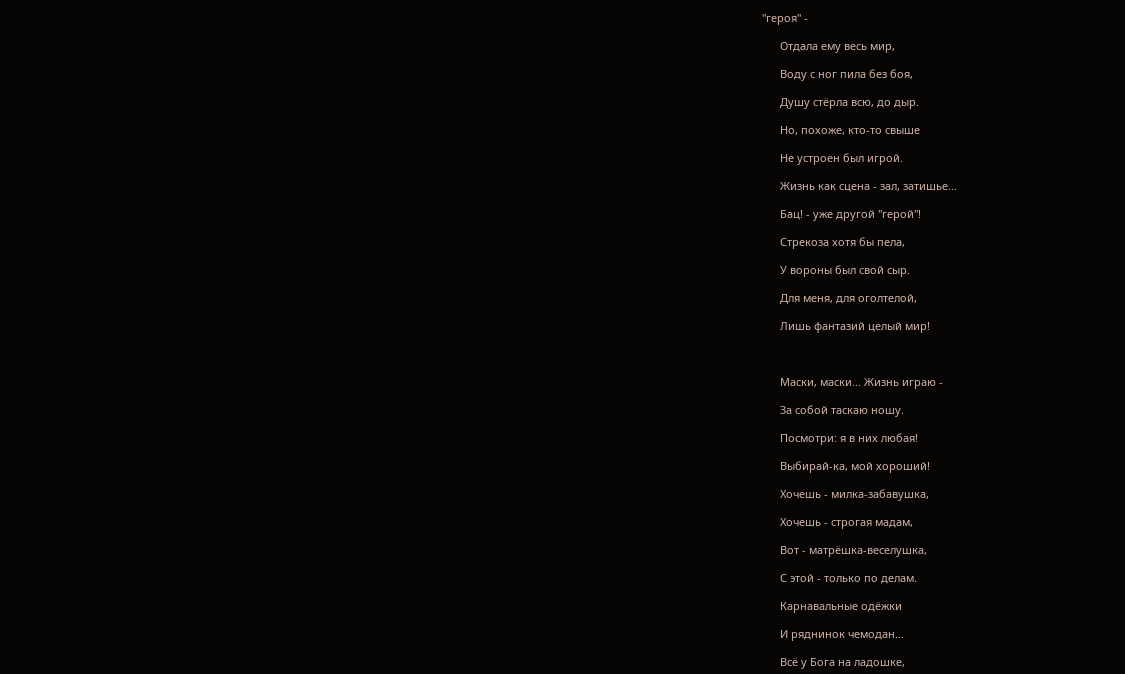"героя" -

      Отдала ему весь мир,

      Воду с ног пила без боя,

      Душу стёрла всю, до дыр.

      Но, похоже, кто-то свыше

      Не устроен был игрой.

      Жизнь как сцена - зал, затишье...

      Бац! - уже другой "герой"!

      Стрекоза хотя бы пела,

      У вороны был свой сыр.

      Для меня, для оголтелой,

      Лишь фантазий целый мир!



      Маски, маски... Жизнь играю -

      За собой таскаю ношу.

      Посмотри: я в них любая!

      Выбирай-ка, мой хороший!

      Хочешь - милка-забавушка,

      Хочешь - строгая мадам,

      Вот - матрёшка-веселушка,

      С этой - только по делам.

      Карнавальные одёжки

      И ряднинок чемодан...

      Всё у Бога на ладошке,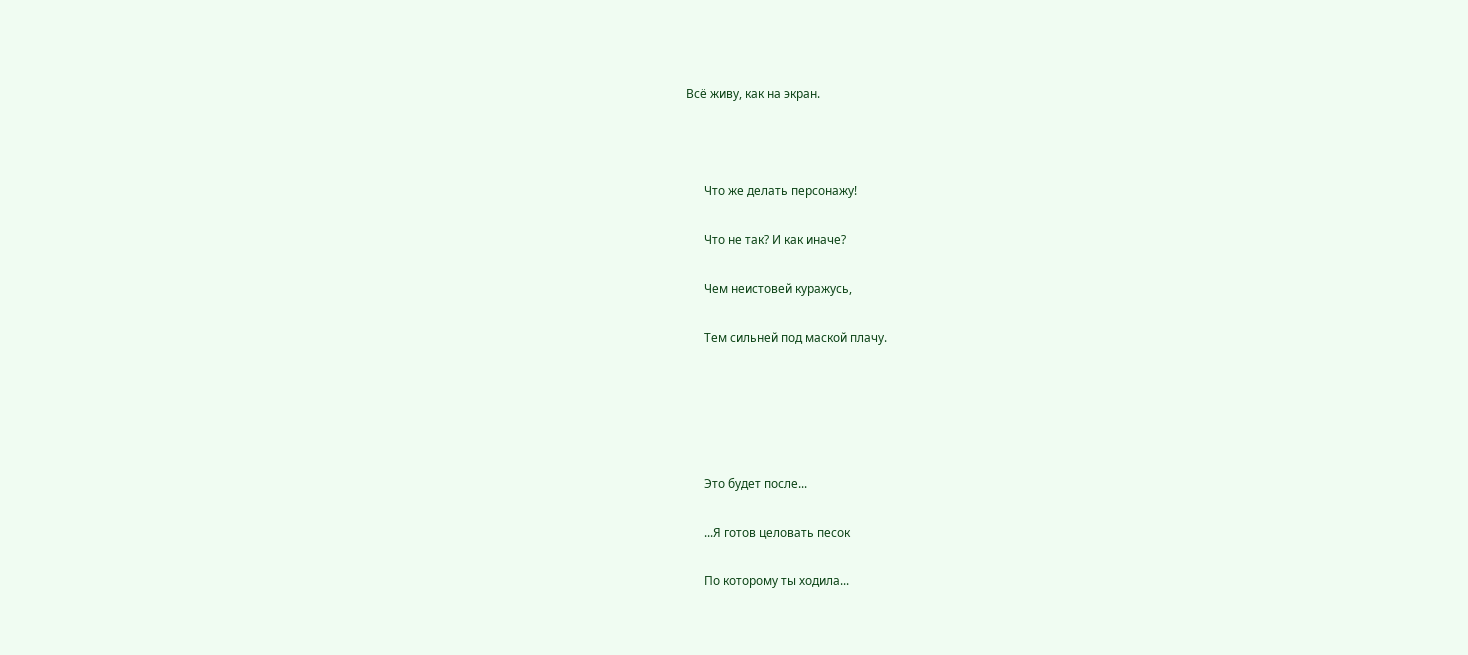Всё живу, как на экран.



      Что же делать персонажу!

      Что не так? И как иначе?

      Чем неистовей куражусь,

      Тем сильней под маской плачу.





      Это будет после...

      ...Я готов целовать песок

      По которому ты ходила...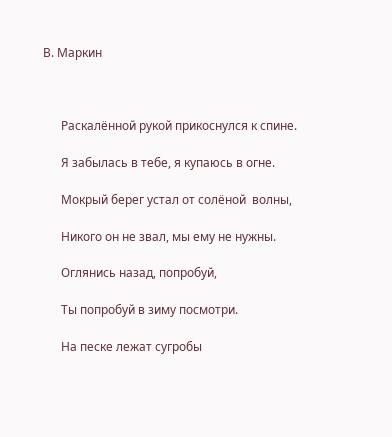В. Маркин



      Раскалённой рукой прикоснулся к спине.

      Я забылась в тебе, я купаюсь в огне.

      Мокрый берег устал от солёной  волны,

      Никого он не звал, мы ему не нужны.

      Оглянись назад, попробуй,

      Ты попробуй в зиму посмотри.

      На песке лежат сугробы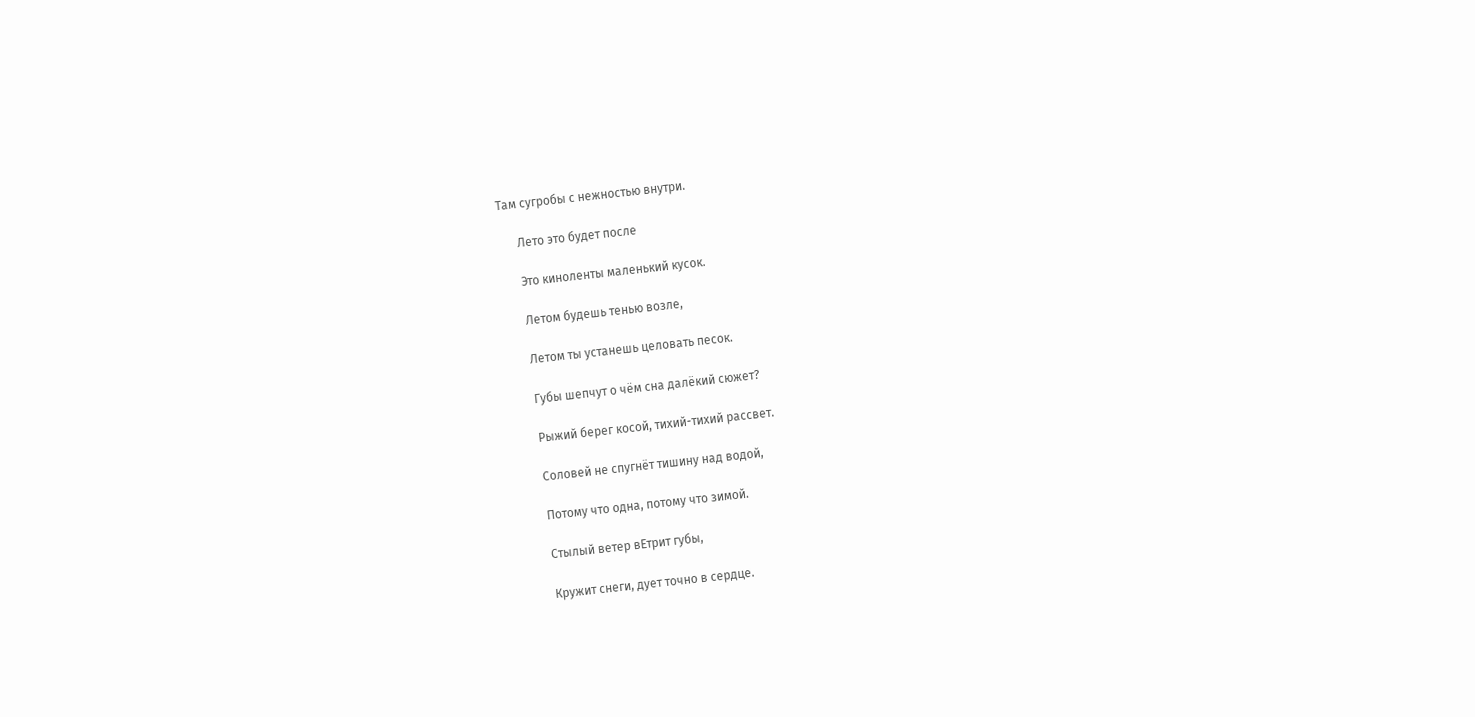Там сугробы с нежностью внутри.

      Лето это будет после

      Это киноленты маленький кусок.

      Летом будешь тенью возле,

      Летом ты устанешь целовать песок.

      Губы шепчут о чём сна далёкий сюжет?

      Рыжий берег косой, тихий-тихий рассвет.

      Соловей не спугнёт тишину над водой,

      Потому что одна, потому что зимой.

      Стылый ветер вЕтрит губы,

      Кружит снеги, дует точно в сердце.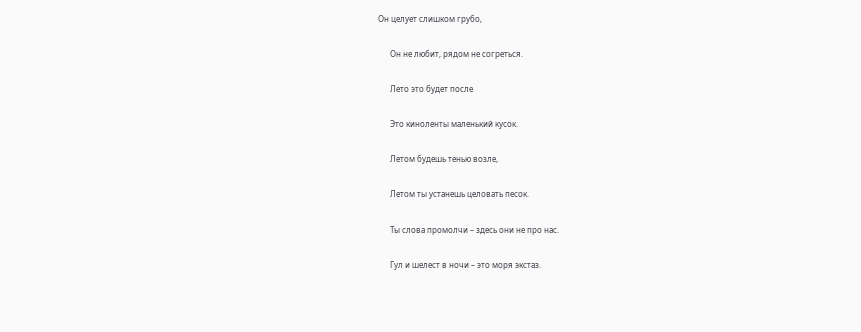Он целует слишком грубо,

      Он не любит, рядом не согреться.

      Лето это будет после

      Это киноленты маленький кусок.

      Летом будешь тенью возле,

      Летом ты устанешь целовать песок.

      Ты слова промолчи – здесь они не про нас.

      Гул и шелест в ночи – это моря экстаз.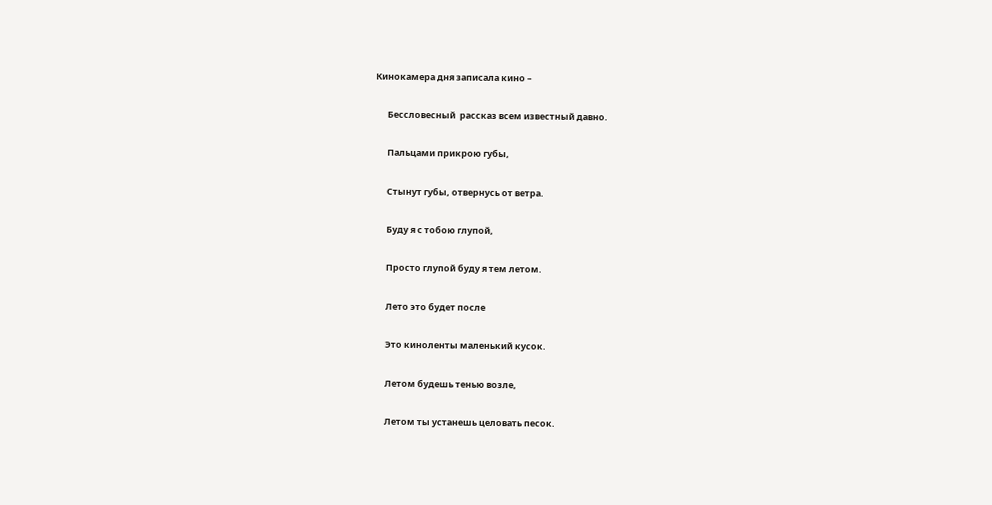Кинокамера дня записала кино –

      Бессловесный  рассказ всем известный давно.

      Пальцами прикрою губы,

      Стынут губы, отвернусь от ветра.

      Буду я с тобою глупой,

      Просто глупой буду я тем летом.

      Лето это будет после

      Это киноленты маленький кусок.

      Летом будешь тенью возле,

      Летом ты устанешь целовать песок.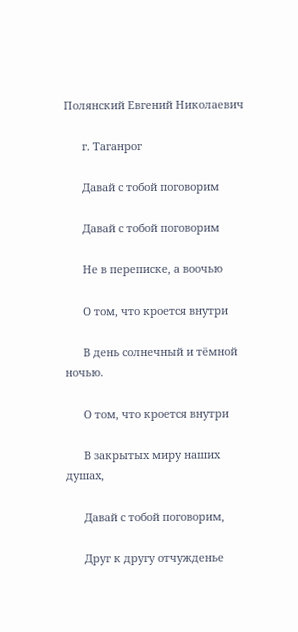Полянский Евгений Николаевич

      г. Таганрог

      Давай с тобой поговорим

      Давай с тобой поговорим

      Не в переписке, а воочью

      О том, что кроется внутри

      В день солнечный и тёмной ночью.

      О том, что кроется внутри

      В закрытых миру наших душах,

      Давай с тобой поговорим,

      Друг к другу отчужденье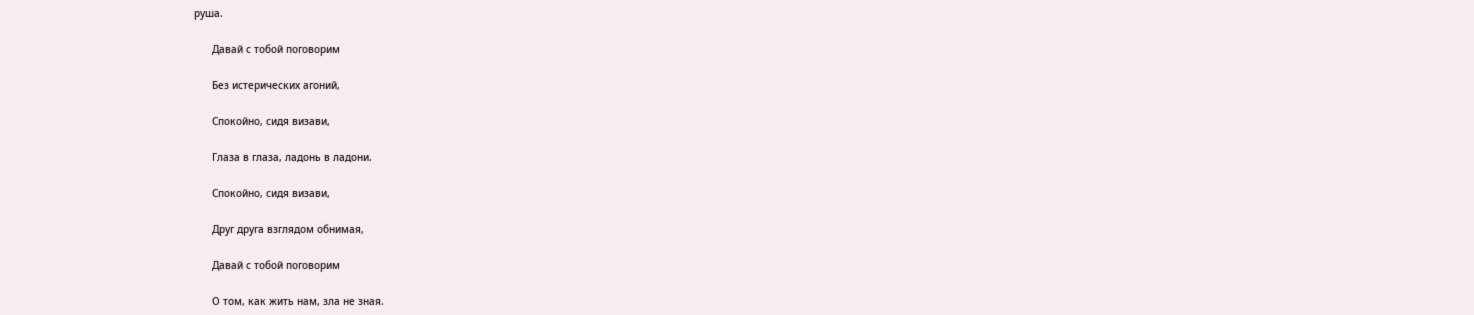руша.

      Давай с тобой поговорим

      Без истерических агоний,

      Спокойно, сидя визави,

      Глаза в глаза, ладонь в ладони.

      Спокойно, сидя визави,

      Друг друга взглядом обнимая,

      Давай с тобой поговорим

      О том, как жить нам, зла не зная.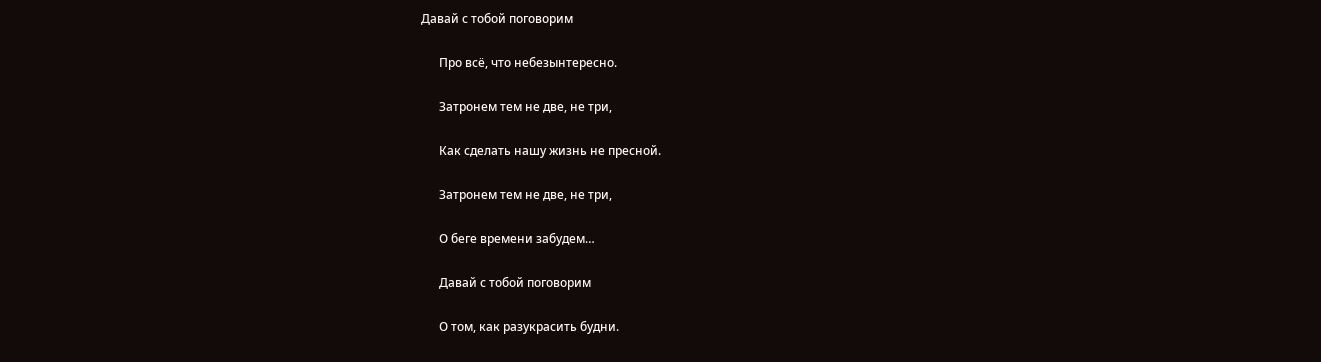Давай с тобой поговорим

      Про всё, что небезынтересно.

      Затронем тем не две, не три,

      Как сделать нашу жизнь не пресной.

      Затронем тем не две, не три,

      О беге времени забудем…

      Давай с тобой поговорим

      О том, как разукрасить будни.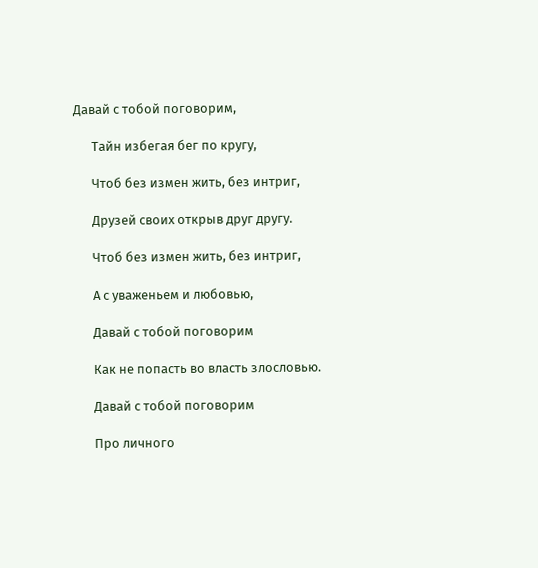Давай с тобой поговорим,

      Тайн избегая бег по кругу,

      Чтоб без измен жить, без интриг,

      Друзей своих открыв друг другу.

      Чтоб без измен жить, без интриг,

      А с уваженьем и любовью,

      Давай с тобой поговорим

      Как не попасть во власть злословью.

      Давай с тобой поговорим

      Про личного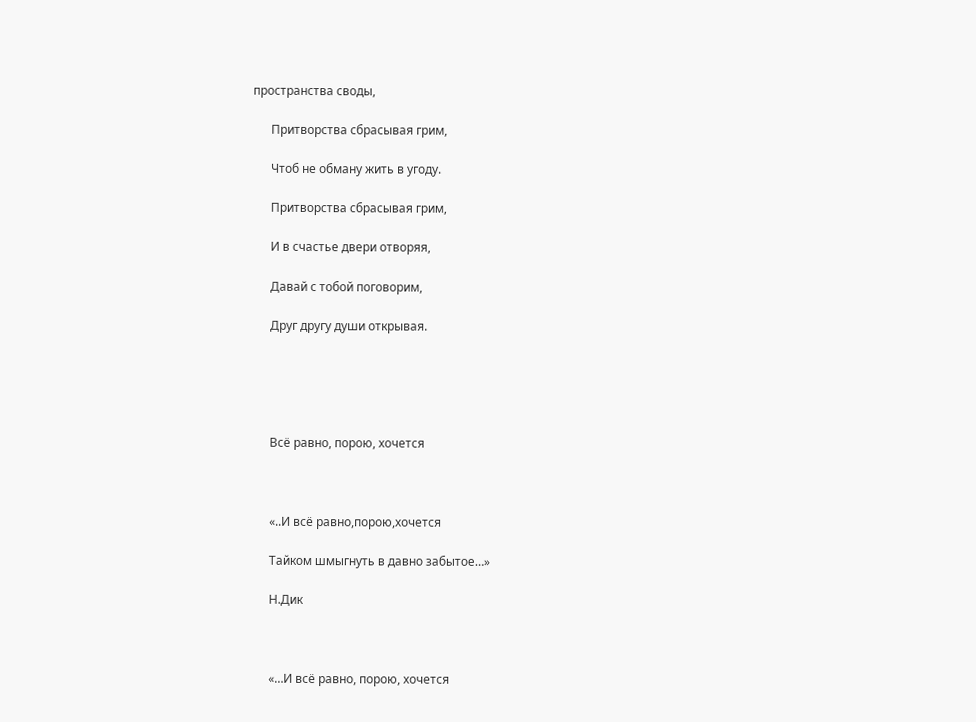пространства своды,

      Притворства сбрасывая грим,

      Чтоб не обману жить в угоду.

      Притворства сбрасывая грим,

      И в счастье двери отворяя,

      Давай с тобой поговорим,

      Друг другу души открывая.





      Всё равно, порою, хочется



      «..И всё равно,порою,хочется

      Тайком шмыгнуть в давно забытое…»

      Н.Дик



      «…И всё равно, порою, хочется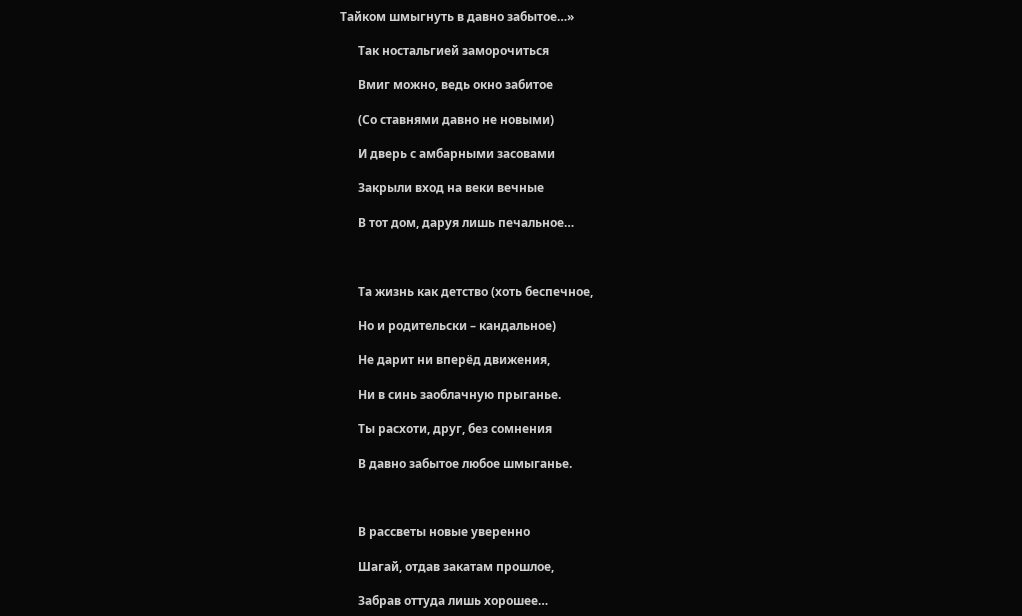Тайком шмыгнуть в давно забытое…»

      Так ностальгией заморочиться

      Вмиг можно, ведь окно забитое

      (Со ставнями давно не новыми)

      И дверь с амбарными засовами

      Закрыли вход на веки вечные

      В тот дом, даруя лишь печальное…



      Та жизнь как детство (хоть беспечное,

      Но и родительски – кандальное)

      Не дарит ни вперёд движения,

      Ни в синь заоблачную прыганье.

      Ты расхоти, друг, без сомнения

      В давно забытое любое шмыганье.



      В рассветы новые уверенно

      Шагай, отдав закатам прошлое,

      Забрав оттуда лишь хорошее…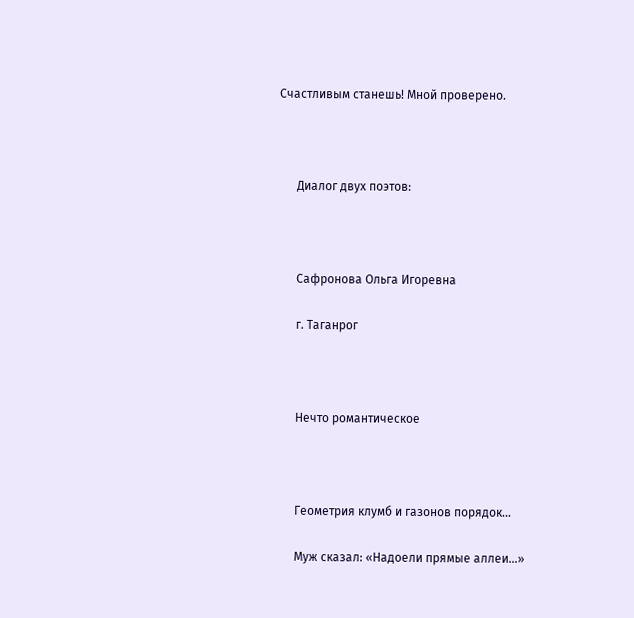Счастливым станешь! Мной проверено.



      Диалог двух поэтов:



      Сафронова Ольга Игоревна

      г. Таганрог



      Нечто романтическое



      Геометрия клумб и газонов порядок…

      Муж сказал: «Надоели прямые аллеи…»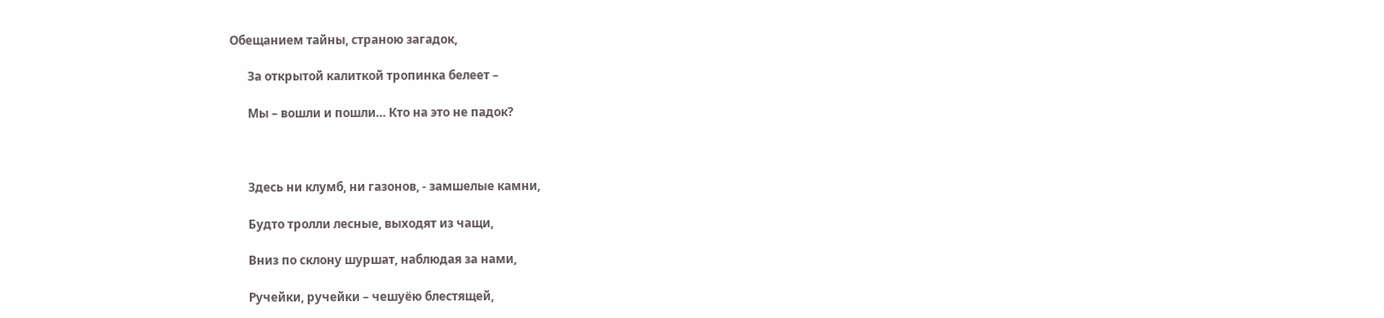Обещанием тайны, страною загадок,

      За открытой калиткой тропинка белеет –

      Мы – вошли и пошли… Кто на это не падок?



      Здесь ни клумб, ни газонов, - замшелые камни,

      Будто тролли лесные, выходят из чащи,

      Вниз по склону шуршат, наблюдая за нами,

      Ручейки, ручейки – чешуёю блестящей,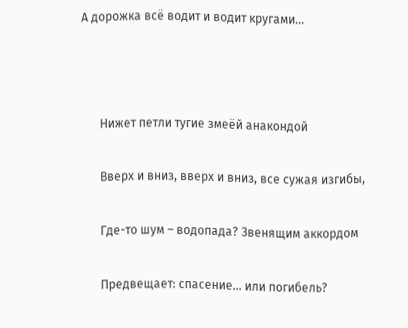А дорожка всё водит и водит кругами…



      Нижет петли тугие змеёй анакондой

      Вверх и вниз, вверх и вниз, все сужая изгибы,

      Где-то шум – водопада? Звенящим аккордом

      Предвещает: спасение… или погибель?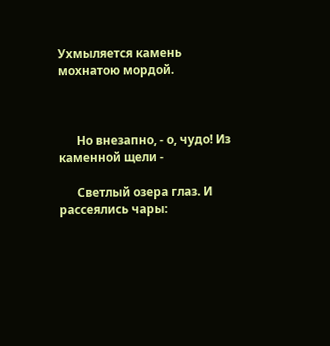Ухмыляется камень мохнатою мордой.



      Но внезапно, - о, чудо! Из каменной щели -

      Светлый озера глаз. И рассеялись чары: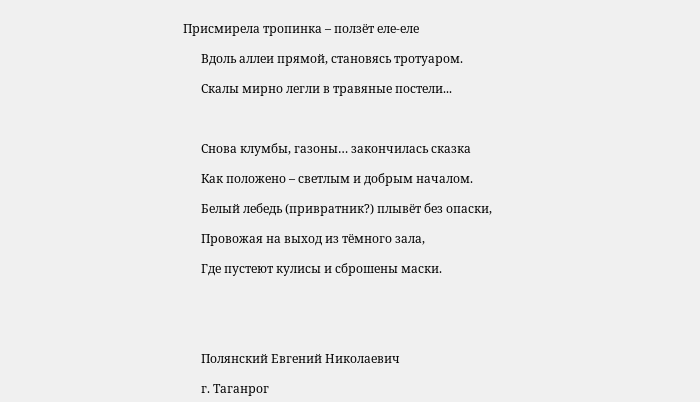Присмирела тропинка – ползёт еле-еле

      Вдоль аллеи прямой, становясь тротуаром.

      Скалы мирно легли в травяные постели...



      Снова клумбы, газоны… закончилась сказка

      Как положено – светлым и добрым началом.

      Белый лебедь (привратник?) плывёт без опаски,

      Провожая на выход из тёмного зала,

      Где пустеют кулисы и сброшены маски.





      Полянский Евгений Николаевич

      г. Таганрог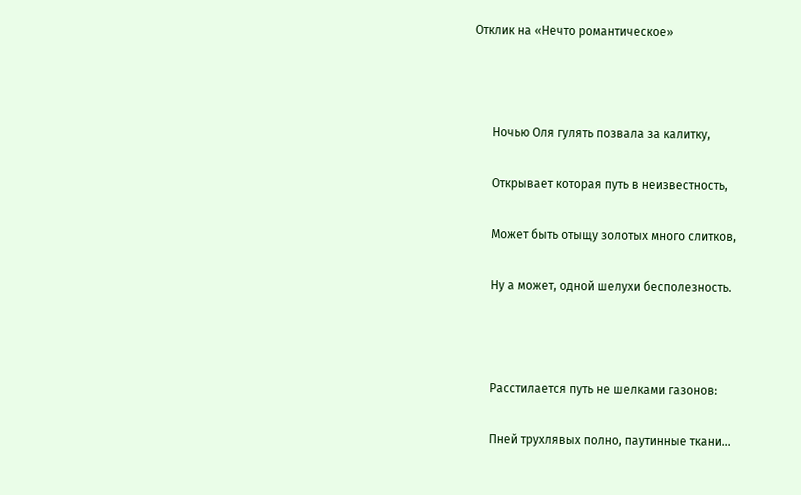Отклик на «Нечто романтическое»



      Ночью Оля гулять позвала за калитку,

      Открывает которая путь в неизвестность,

      Может быть отыщу золотых много слитков,

      Ну а может, одной шелухи бесполезность.



      Расстилается путь не шелками газонов:

      Пней трухлявых полно, паутинные ткани...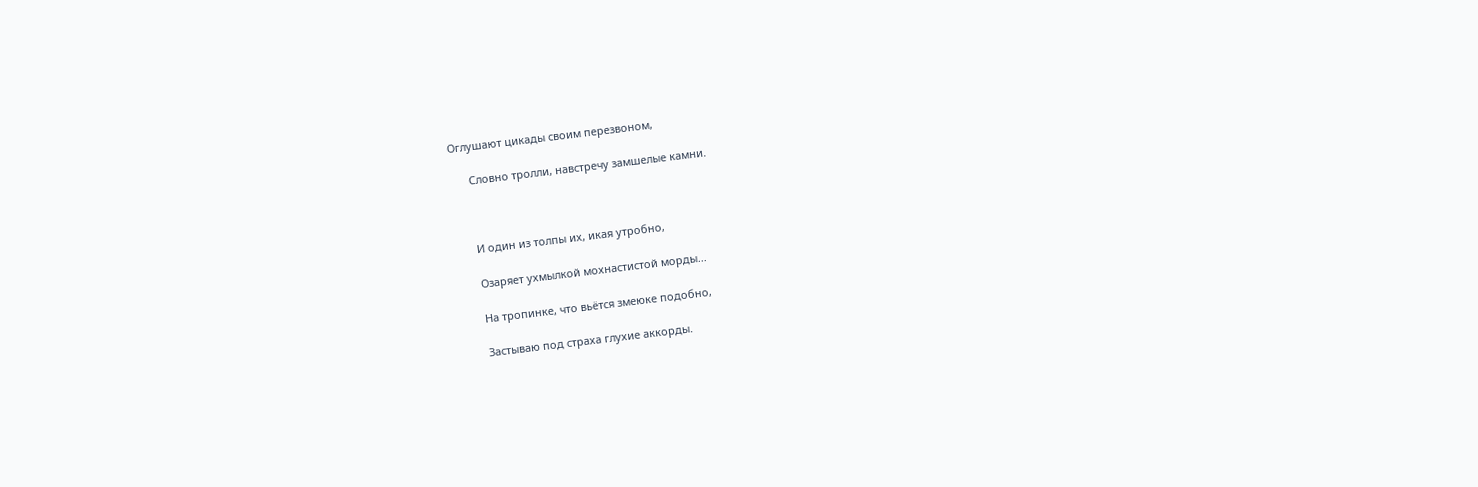Оглушают цикады своим перезвоном,

      Словно тролли, навстречу замшелые камни.



      И один из толпы их, икая утробно,

      Озаряет ухмылкой мохнастистой морды...

      На тропинке, что вьётся змеюке подобно,

      Застываю под страха глухие аккорды.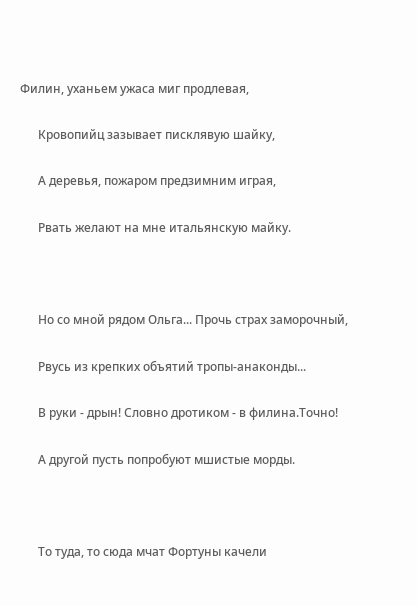Филин, уханьем ужаса миг продлевая,

      Кровопийц зазывает писклявую шайку,

      А деревья, пожаром предзимним играя,

      Рвать желают на мне итальянскую майку.



      Но со мной рядом Ольга... Прочь страх заморочный,

      Рвусь из крепких объятий тропы-анаконды...

      В руки - дрын! Словно дротиком - в филина.Точно!

      А другой пусть попробуют мшистые морды.



      То туда, то сюда мчат Фортуны качели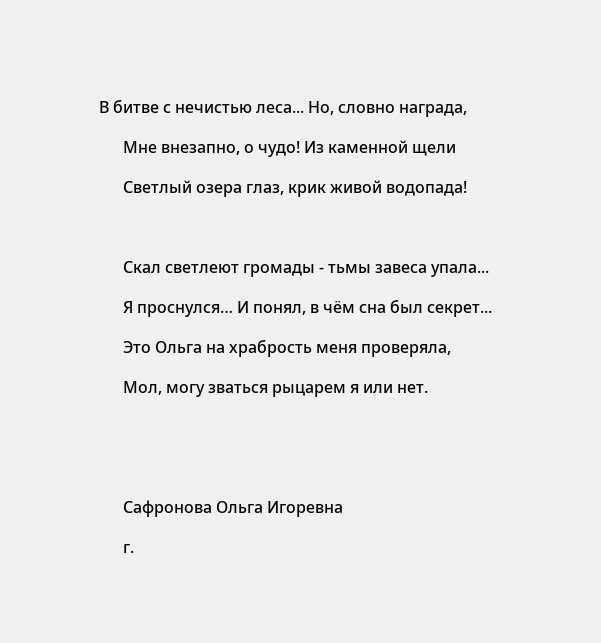В битве с нечистью леса... Но, словно награда,

      Мне внезапно, о чудо! Из каменной щели

      Светлый озера глаз, крик живой водопада!



      Скал светлеют громады - тьмы завеса упала...

      Я проснулся… И понял, в чём сна был секрет...

      Это Ольга на храбрость меня проверяла,

      Мол, могу зваться рыцарем я или нет.





      Сафронова Ольга Игоревна

      г.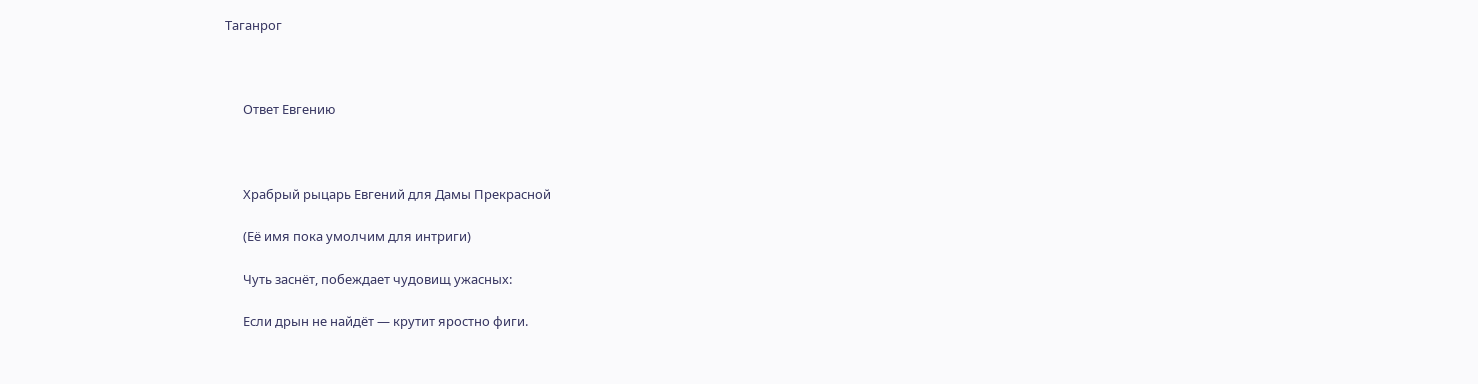Таганрог



      Ответ Евгению



      Храбрый рыцарь Евгений для Дамы Прекрасной

      (Её имя пока умолчим для интриги)

      Чуть заснёт, побеждает чудовищ ужасных:

      Если дрын не найдёт — крутит яростно фиги.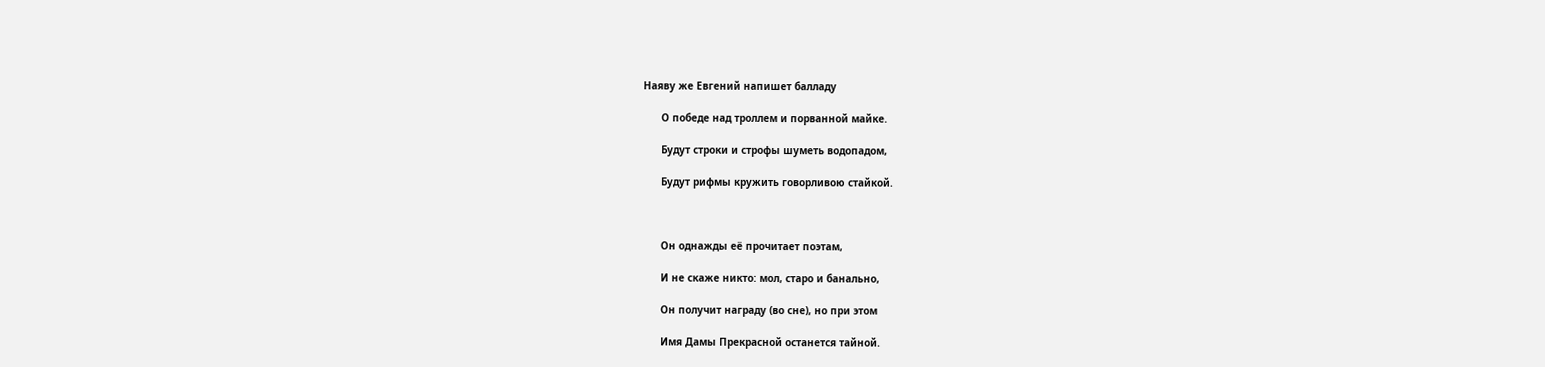Наяву же Евгений напишет балладу

      О победе над троллем и порванной майке.

      Будут строки и строфы шуметь водопадом,

      Будут рифмы кружить говорливою стайкой.



      Он однажды её прочитает поэтам,

      И не скаже никто: мол, старо и банально,

      Он получит награду (во сне), но при этом

      Имя Дамы Прекрасной останется тайной.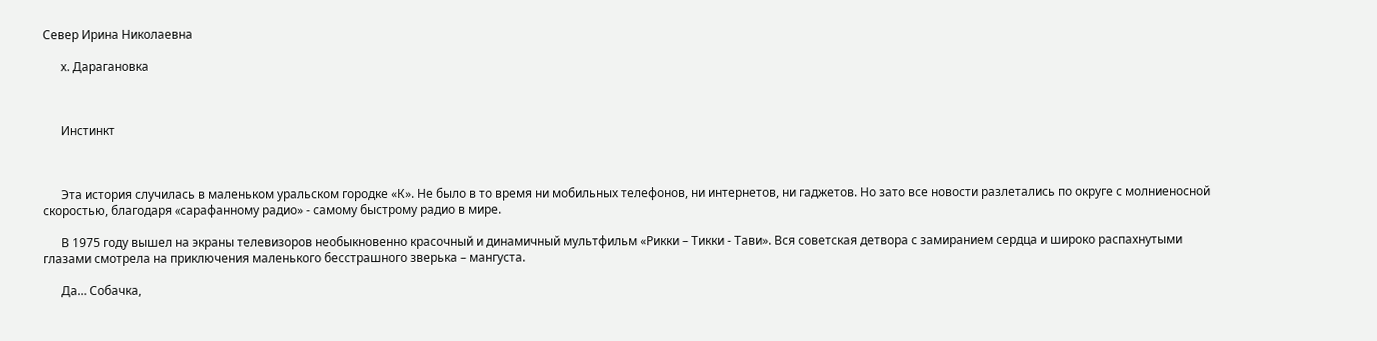Север Ирина Николаевна

      х. Дарагановка



      Инстинкт



      Эта история случилась в маленьком уральском городке «К». Не было в то время ни мобильных телефонов, ни интернетов, ни гаджетов. Но зато все новости разлетались по округе с молниеносной скоростью, благодаря «cарафанному радио» - самому быстрому радио в мире.

      В 1975 году вышел на экраны телевизоров необыкновенно красочный и динамичный мультфильм «Рикки – Тикки - Тави». Вся советская детвора с замиранием сердца и широко распахнутыми глазами смотрела на приключения маленького бесстрашного зверька – мангуста.

      Да… Собачка,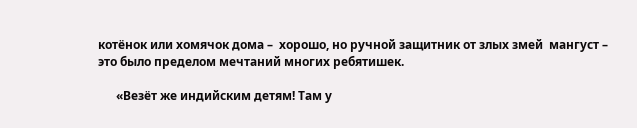котёнок или хомячок дома –  хорошо, но ручной защитник от злых змей  мангуст – это было пределом мечтаний многих ребятишек.

      «Везёт же индийским детям! Там у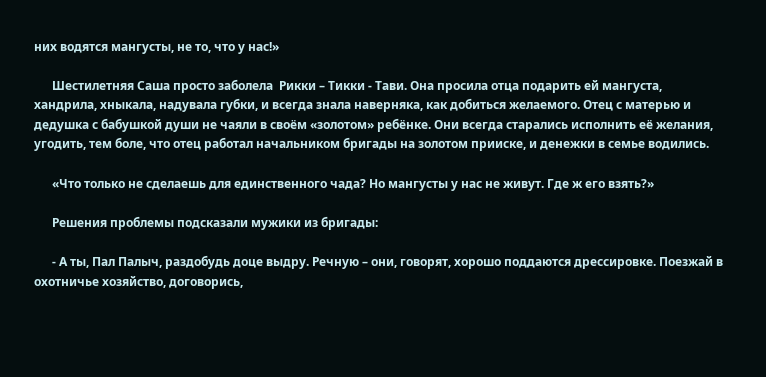них водятся мангусты, не то, что у нас!»

      Шестилетняя Саша просто заболела  Рикки – Тикки - Тави. Она просила отца подарить ей мангуста, хандрила, хныкала, надувала губки, и всегда знала наверняка, как добиться желаемого. Отец с матерью и дедушка с бабушкой души не чаяли в своём «золотом» ребёнке. Они всегда старались исполнить её желания, угодить, тем боле, что отец работал начальником бригады на золотом прииске, и денежки в семье водились.

      «Что только не сделаешь для единственного чада? Но мангусты у нас не живут. Где ж его взять?»

      Решения проблемы подсказали мужики из бригады:

      - А ты, Пал Палыч, раздобудь доце выдру. Речную – они, говорят, хорошо поддаются дрессировке. Поезжай в охотничье хозяйство, договорись,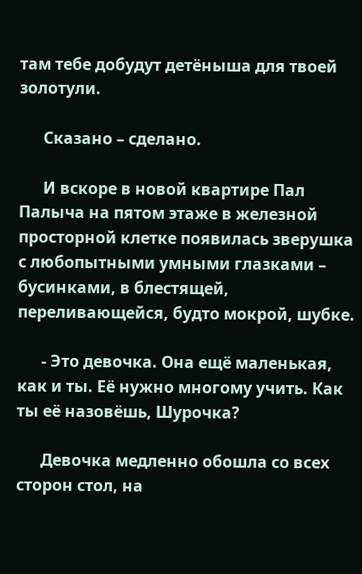там тебе добудут детёныша для твоей золотули.

      Сказано – сделано.

      И вскоре в новой квартире Пал Палыча на пятом этаже в железной просторной клетке появилась зверушка с любопытными умными глазками – бусинками, в блестящей, переливающейся, будто мокрой, шубке.

      - Это девочка. Она ещё маленькая, как и ты. Её нужно многому учить. Как ты её назовёшь, Шурочка?

      Девочка медленно обошла со всех сторон стол, на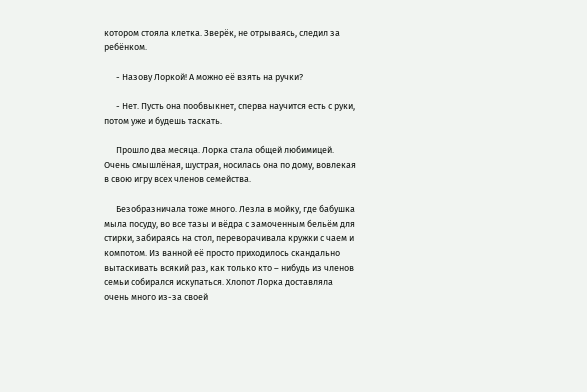котором стояла клетка. Зверёк, не отрываясь, следил за ребёнком.

      - Назову Лоркой! А можно её взять на ручки?

      - Нет. Пусть она пообвыкнет, сперва научится есть с руки, потом уже и будешь таскать.

      Прошло два месяца. Лорка стала общей любимицей. Очень смышлёная, шустрая, носилась она по дому, вовлекая в свою игру всех членов семейства.

      Безобразничала тоже много. Лезла в мойку, где бабушка мыла посуду, во все тазы и вёдра с замоченным бельём для стирки, забираясь на стол, переворачивала кружки с чаем и компотом. Из ванной её просто приходилось скандально вытаскивать всякий раз, как только кто – нибудь из членов семьи собирался искупаться. Хлопот Лорка доставляла очень много из-за своей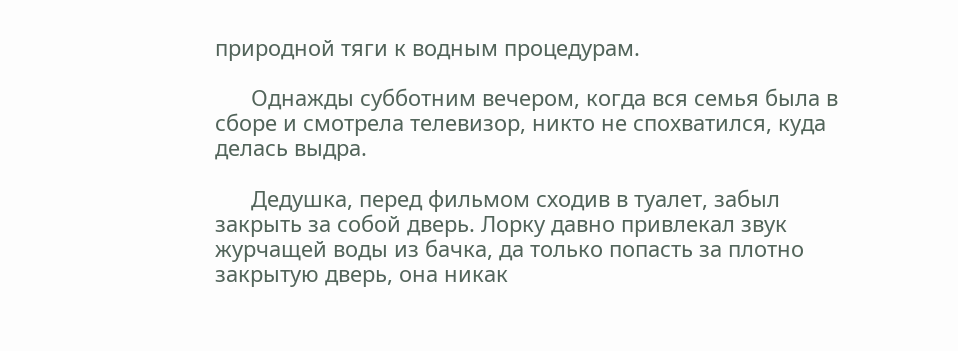природной тяги к водным процедурам.

      Однажды субботним вечером, когда вся семья была в сборе и смотрела телевизор, никто не спохватился, куда делась выдра.

      Дедушка, перед фильмом сходив в туалет, забыл закрыть за собой дверь. Лорку давно привлекал звук журчащей воды из бачка, да только попасть за плотно закрытую дверь, она никак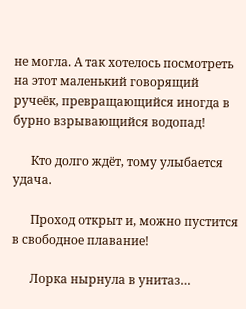не могла. А так хотелось посмотреть на этот маленький говорящий ручеёк, превращающийся иногда в бурно взрывающийся водопад!

      Кто долго ждёт, тому улыбается удача.

      Проход открыт и, можно пустится в свободное плавание!

      Лорка нырнула в унитаз…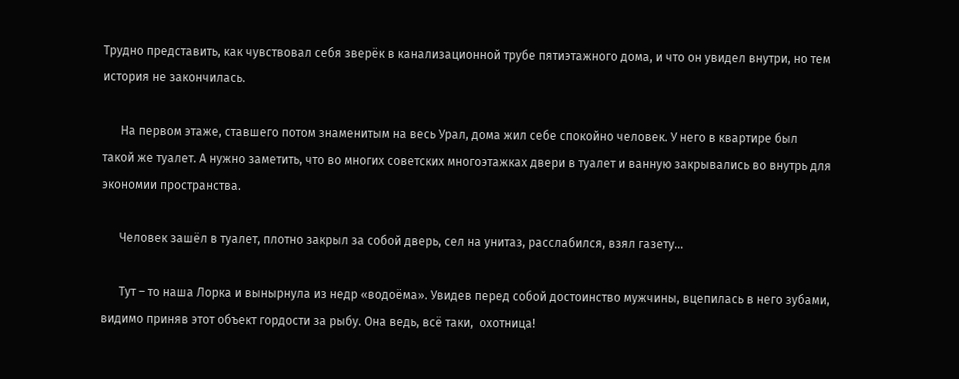Трудно представить, как чувствовал себя зверёк в канализационной трубе пятиэтажного дома, и что он увидел внутри, но тем история не закончилась.

      На первом этаже, ставшего потом знаменитым на весь Урал, дома жил себе спокойно человек. У него в квартире был такой же туалет. А нужно заметить, что во многих советских многоэтажках двери в туалет и ванную закрывались во внутрь для экономии пространства.

      Человек зашёл в туалет, плотно закрыл за собой дверь, сел на унитаз, расслабился, взял газету…

      Тут – то наша Лорка и вынырнула из недр «водоёма». Увидев перед собой достоинство мужчины, вцепилась в него зубами, видимо приняв этот объект гордости за рыбу. Она ведь, всё таки,  охотница!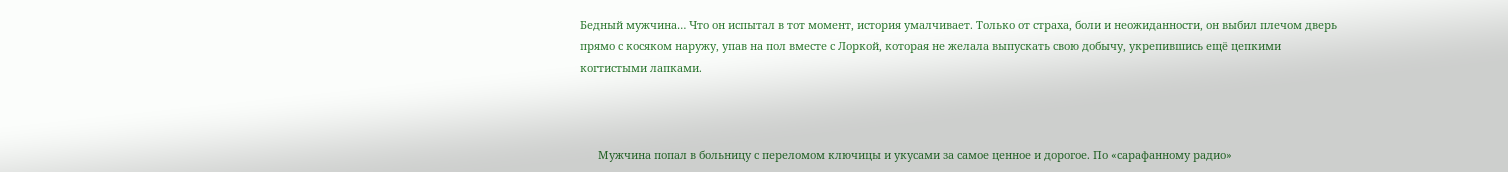Бедный мужчина… Что он испытал в тот момент, история умалчивает. Только от страха, боли и неожиданности, он выбил плечом дверь прямо с косяком наружу, упав на пол вместе с Лоркой, которая не желала выпускать свою добычу, укрепившись ещё цепкими когтистыми лапками.



      Мужчина попал в больницу с переломом ключицы и укусами за самое ценное и дорогое. По «сарафанному радио»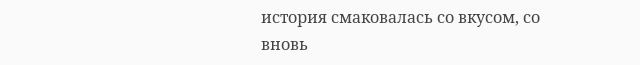история смаковалась со вкусом, со вновь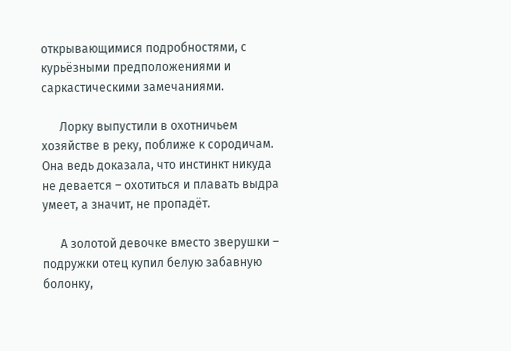открывающимися подробностями, с курьёзными предположениями и саркастическими замечаниями.

      Лорку выпустили в охотничьем хозяйстве в реку, поближе к сородичам. Она ведь доказала, что инстинкт никуда не девается – охотиться и плавать выдра умеет, а значит, не пропадёт.

      А золотой девочке вместо зверушки – подружки отец купил белую забавную болонку,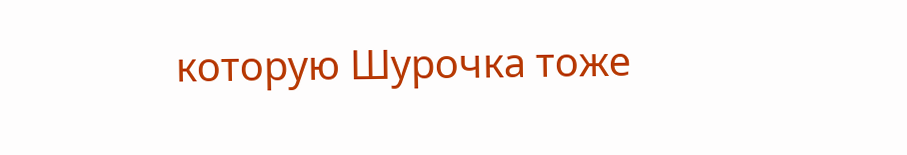которую Шурочка тоже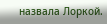назвала Лоркой.